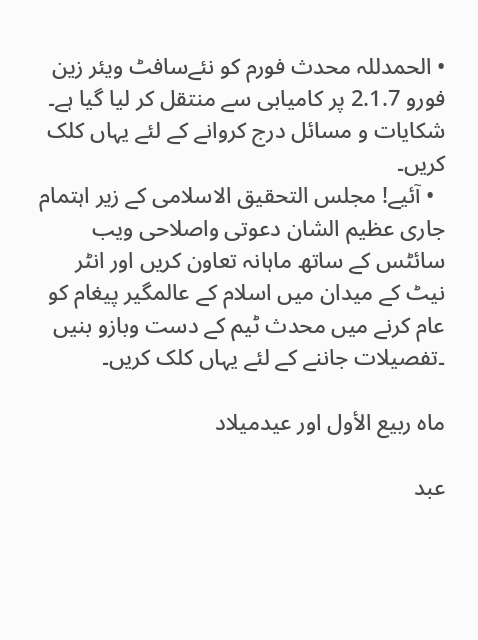• الحمدللہ محدث فورم کو نئےسافٹ ویئر زین فورو 2.1.7 پر کامیابی سے منتقل کر لیا گیا ہے۔ شکایات و مسائل درج کروانے کے لئے یہاں کلک کریں۔
  • آئیے! مجلس التحقیق الاسلامی کے زیر اہتمام جاری عظیم الشان دعوتی واصلاحی ویب سائٹس کے ساتھ ماہانہ تعاون کریں اور انٹر نیٹ کے میدان میں اسلام کے عالمگیر پیغام کو عام کرنے میں محدث ٹیم کے دست وبازو بنیں ۔تفصیلات جاننے کے لئے یہاں کلک کریں۔

ماہ ربیع الأول اور عیدمیلاد

عبد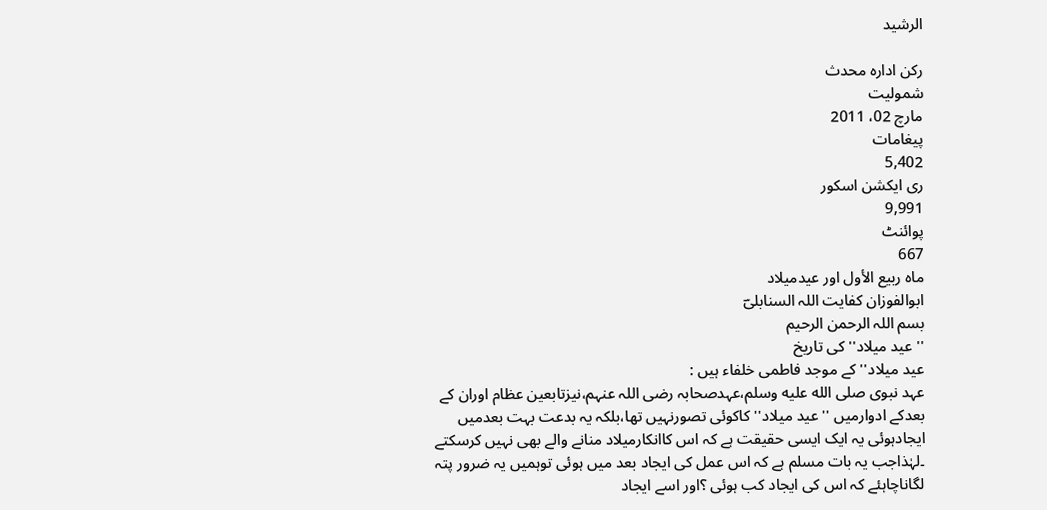الرشید

رکن ادارہ محدث
شمولیت
مارچ 02، 2011
پیغامات
5,402
ری ایکشن اسکور
9,991
پوائنٹ
667
ماہ ربیع الأول اور عیدمیلاد
ابوالفوزان کفایت اللہ السنابلیؔ
بسم اللہ الرحمن الرحیم
''عید میلاد'' کی تاریخ
عید میلاد'' کے موجد فاطمی خلفاء ہیں :
عہد نبوی صلى الله عليه وسلم،عہدصحابہ رضی اللہ عنہم،نیزتابعین عظام اوران کے بعدکے ادوارمیں ''عید میلاد'' کاکوئی تصورنہیں تھا،بلکہ یہ بدعت بہت بعدمیں ایجادہوئی یہ ایک ایسی حقیقت ہے کہ اس کاانکارمیلاد منانے والے بھی نہیں کرسکتے ۔لہٰذاجب یہ بات مسلم ہے کہ اس عمل کی ایجاد بعد میں ہوئی توہمیں یہ ضرور پتہ لگاناچاہئے کہ اس کی ایجاد کب ہوئی ؟اور اسے ایجاد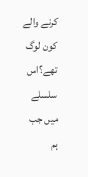کرنے والے کون لوگ تھے؟اس سلسلے میں جب ہم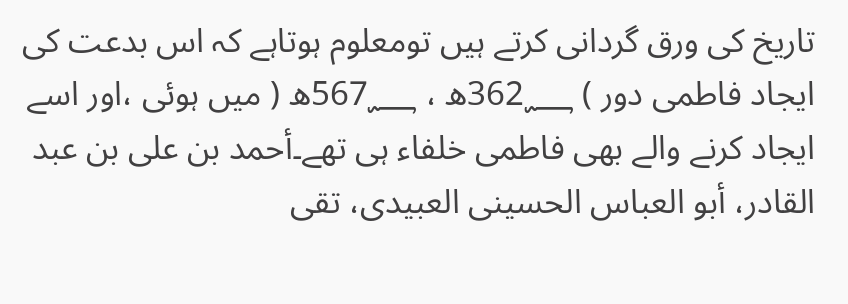تاریخ کی ورق گردانی کرتے ہیں تومعلوم ہوتاہے کہ اس بدعت کی ایجاد فاطمی دور ) 362؁ھ ، 567؁ھ ( میں ہوئی ،اور اسے ایجاد کرنے والے بھی فاطمی خلفاء ہی تھے۔أحمد بن علی بن عبد القادر، أبو العباس الحسینی العبیدی، تقی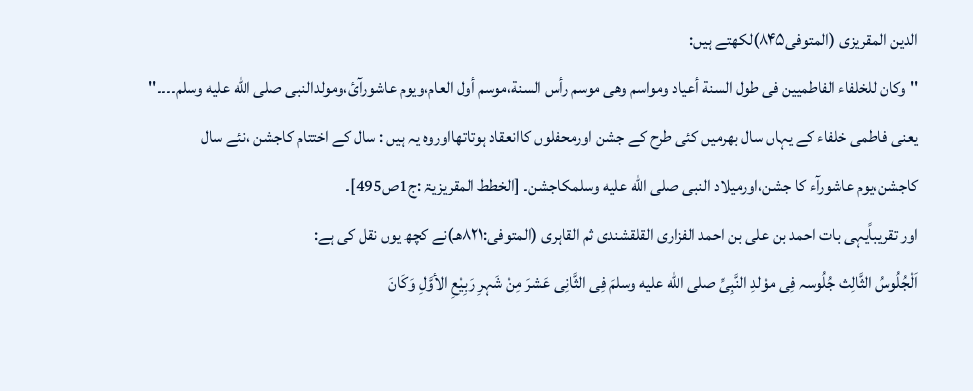الدین المقریزی (المتوفی۸۴۵)لکھتے ہیں:
''وکان للخلفاء الفاطمیین فی طول السنة أعیاد ومواسم وھی موسم رأس السنة،موسم أول العام،ویوم عاشورآئ،ومولدالنبی صلى الله عليه وسلم۔۔۔۔''
یعنی فاطمی خلفاء کے یہاں سال بھرمیں کئی طرح کے جشن اورمحفلوں کاانعقاد ہوتاتھااوروہ یہ ہیں : سال کے اختتام کاجشن ،نئے سال کاجشن،یوم عاشورآء کا جشن،اورمیلاد النبی صلى الله عليه وسلمکاجشن۔ [الخطط المقریزیۃ :ج1ص495]۔
اور تقریباًیہی بات احمد بن علی بن احمد الفزاری القلقشندی ثم القاہری (المتوفی:۸۲۱ھـ)نے کچھ یوں نقل کی ہے:
اَلْجُلُوسُ الثَّالِث جُلُوسہ فِی موْلدِ النَّبِیِّ صلى الله عليه وسلمَ فِی الثَّانِی عَشرَ مِنْ شَہرِ رَبِیْعِ الأوَّلِ وَکَانَ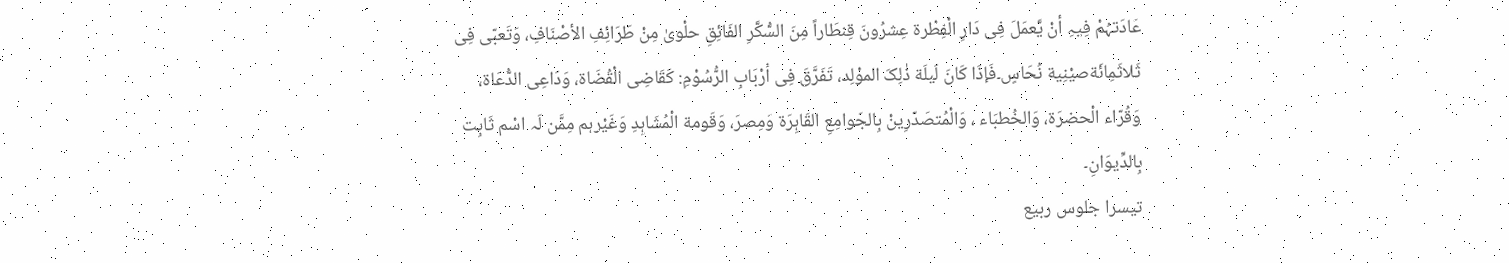عَادَتہُمْ فِیہِ أنْ یَّعمَلَ فِی دَارِ الْفِطْرة عِشرُونَ قِنطَاراً مِنَ السُّکَّرِ الفَائِقِ حلْویٰ مِنْ طَرَائِفِ الأصْنَافِ، وَتَعبّی فِی ثَلاثَمِائَةصیْنِیة نُحَاسٍ۔فَإذَا کَانَ لَیلَة ذٰلِکَ الموْلِد، تَفَرَّقَ فِی أرْبَابِ الرُّسُوْمِ: کَقَاضِی الْقُضَاة، وَدَاعِی الدُّعَاة، وَقُرّاء الْحضرَة، وَالخُطبَاء ، وَالْمُتصَدّرِینْ بِالجَوامِعِ القَاہِرَة وَمِصرَ، وَقَومة الْمُشَاہِدِ وَغَیْرہم مِمَّن لَہ اسْم ثَابِت بِالدِّیوَانِ۔
تیسرا جلوس ربیع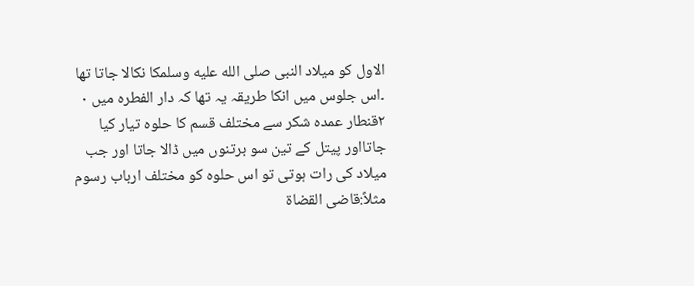الاول کو میلاد النبی صلى الله عليه وسلمکا نکالا جاتا تھا ۔اس جلوس میں انکا طریقہ یہ تھا کہ دار الفطرہ میں ۰ ۲قنطار عمدہ شکر سے مختلف قسم کا حلوہ تیار کیا جاتااور پیتل کے تین سو برتنوں میں ڈالا جاتا اور جب میلاد کی رات ہوتی تو اس حلوہ کو مختلف ارباب رسوم مثلاً:قاضی القضاۃ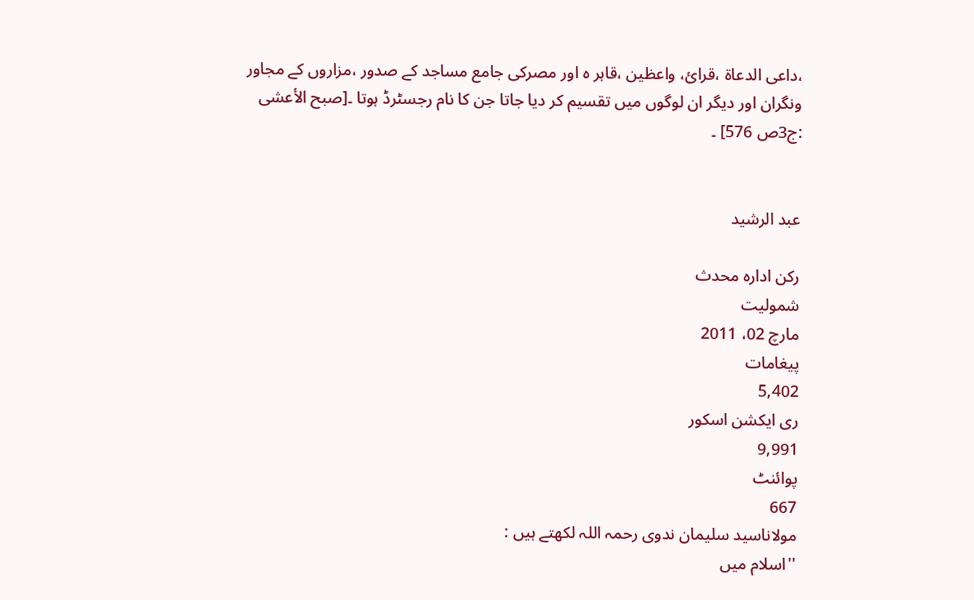،داعی الدعاۃ ،قرائ، واعظین ،قاہر ہ اور مصرکی جامع مساجد کے صدور ،مزاروں کے مجاور ونگران اور دیگر ان لوگوں میں تقسیم کر دیا جاتا جن کا نام رجسٹرڈ ہوتا ۔[صبح الأعشی :ج3ص 576] ۔


عبد الرشید

رکن ادارہ محدث
شمولیت
مارچ 02، 2011
پیغامات
5,402
ری ایکشن اسکور
9,991
پوائنٹ
667
مولاناسید سلیمان ندوی رحمہ اللہ لکھتے ہیں :
''اسلام میں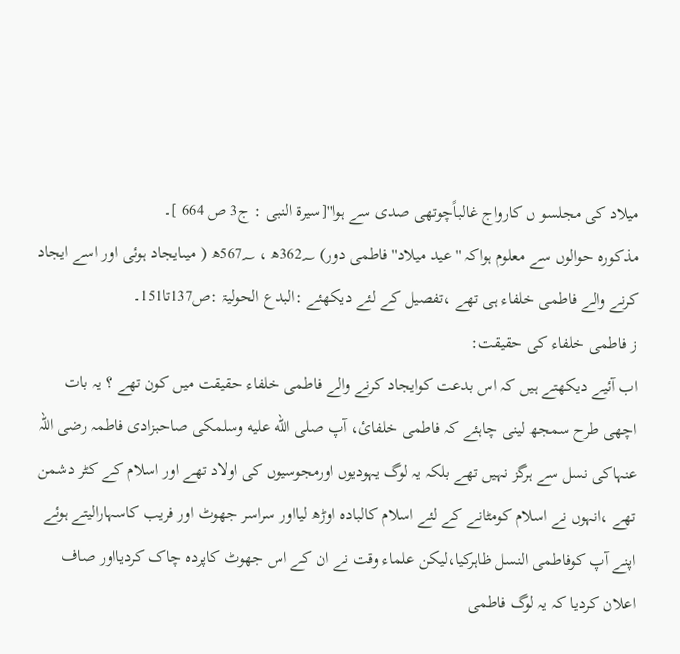میلاد کی مجلسو ں کارواج غالباًچوتھی صدی سے ہوا''[سیرۃ النبی : ج3 ص 664 ]۔
مذکورہ حوالوں سے معلوم ہواکہ ''عید میلاد'' فاطمی دور) 362؁ھ ، 567؁ھ ( میںایجاد ہوئی اور اسے ایجاد کرنے والے فاطمی خلفاء ہی تھے ،تفصیل کے لئے دیکھئے :البدع الحولیۃ :ص137تا151۔
ز فاطمی خلفاء کی حقیقت:
اب آئیے دیکھتے ہیں کہ اس بدعت کوایجاد کرنے والے فاطمی خلفاء حقیقت میں کون تھے ؟ یہ بات اچھی طرح سمجھ لینی چاہئے کہ فاطمی خلفائ، آپ صلى الله عليه وسلمکی صاحبزادی فاطمہ رضی اللہ عنہاکی نسل سے ہرگز نہیں تھے بلکہ یہ لوگ یہودیوں اورمجوسیوں کی اولاد تھے اور اسلام کے کٹر دشمن تھے ،انہوں نے اسلام کومٹانے کے لئے اسلام کالبادہ اوڑھ لیااور سراسر جھوٹ اور فریب کاسہارالیتے ہوئے اپنے آپ کوفاطمی النسل ظاہرکیا،لیکن علماء وقت نے ان کے اس جھوٹ کاپردہ چاک کردیااور صاف اعلان کردیا کہ یہ لوگ فاطمی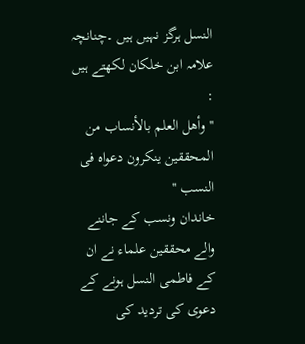النسل ہرگز نہیں ہیں ۔چنانچہ علامہ ابن خلکان لکھتے ہیں :
''وأھل العلم بالأنساب من المحققین ینکرون دعواہ فی النسب ''
خاندان ونسب کے جاننے والے محققین علماء نے ان کے فاطمی النسل ہونے کے دعوی کی تردید کی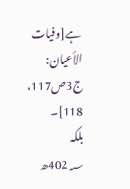ہے[وفیات الأعیان: ج3ص117، 118]۔
بلکہ 402؁ھ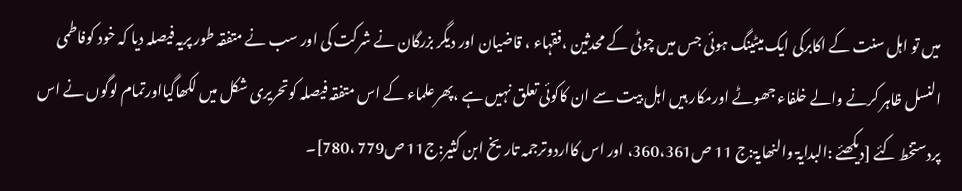میں تو اہل سنت کے اکابرکی ایک میٹینگ ہوئی جس میں چوٹی کے محدثین ،فقہاء ، قاضیان اور دیگر بزرگان نے شرکت کی اور سب نے متفقہ طور پریہ فیصلہ دیا کہ خود کوفاطمی النسل ظاہر کرنے والے خلفاء جھوٹے اورمکار ہیں اہل بیت سے ان کاکوئی تعلق نہیں ہے ،پھرعلماء کے اس متفقہ فیصلہ کوتحریری شکل میں لکھاگیااورتمام لوگوں نے اس پردستخط کئے [دیکھئے :البدایۃ والنھایۃ:ج 11 ص360،361، اور اس کااردوترجمہ تاریخ ابن کثیر:ج11 ص779 ،780]۔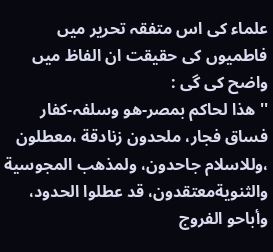علماء کی اس متفقہ تحریر میں فاطمیوں کی حقیقت ان الفاظ میں واضح کی گی :
''ھذا لحاکم بمصر-ھو وسلفہ-کفار فساق فجار، ملحدون زنادقة ،معطلون ،وللاسلام جاحدون، ولمذھب المجوسیة والثنویةمعتقدون، قد عطلوا الحدود، وأباحو الفروج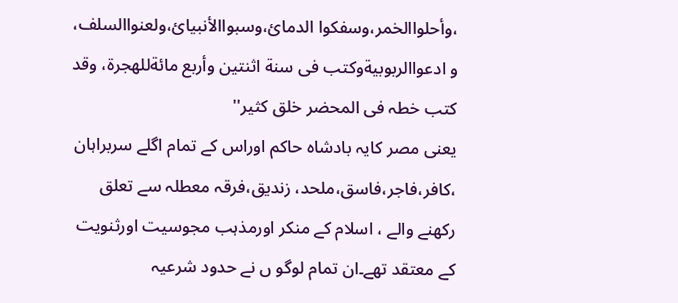،وأحلواالخمر،وسفکوا الدمائ،وسبواالأنبیائ،ولعنواالسلف، و ادعواالربوبیةوکتب فی سنة اثنتین وأربع مائةللھجرة، وقد کتب خطہ فی المحضر خلق کثیر''
یعنی مصر کایہ بادشاہ حاکم اوراس کے تمام اگلے سربراہان ،کافر،فاجر،فاسق،ملحد، زندیق،فرقہ معطلہ سے تعلق رکھنے والے ، اسلام کے منکر اورمذہب مجوسیت اورثنویت کے معتقد تھے۔ان تمام لوگو ں نے حدود شرعیہ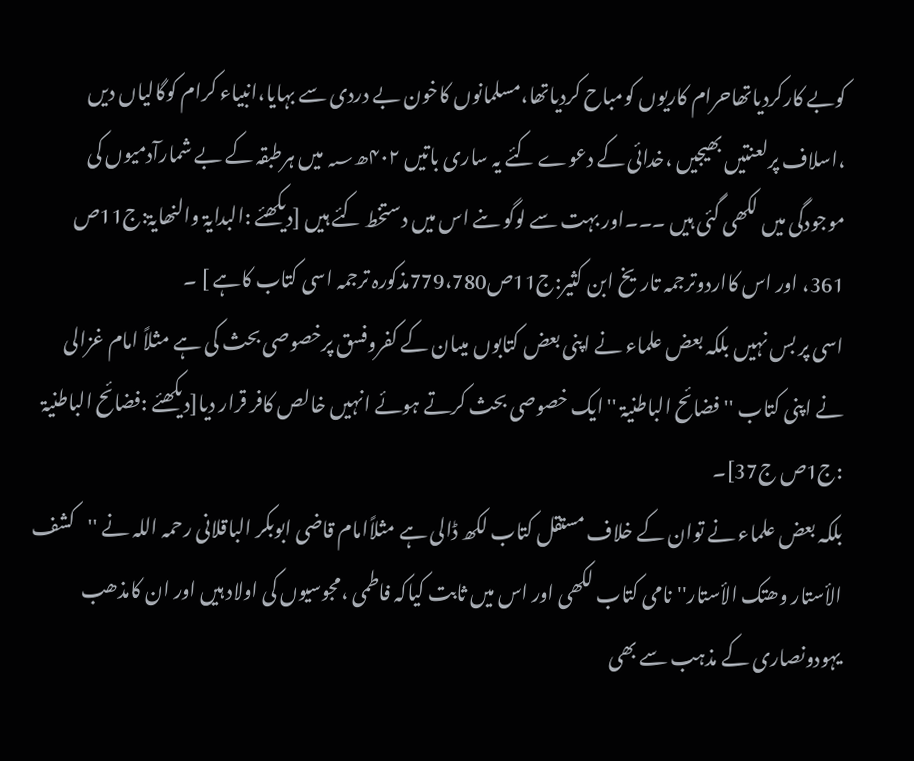کوبے کارکردیاتھاحرام کاریوں کومباح کردیاتھا،مسلمانوں کاخون بے دردی سے بہایا،انبیاء کرام کوگالیاں دیں ،اسلاف پرلعنتیں بھیجیں ،خدائی کے دعوے کئے یہ ساری باتیں ۴۰۲ھ؁ میں ہرطبقہ کے بے شمارآدمیوں کی موجودگی میں لکھی گئی ہیں ۔۔۔اور بہت سے لوگو ںنے اس میں دستخط کئے ہیں [دیکھئے :البدایۃ والنھایۃ:ج11ص 361، اور اس کااردوترجمہ تاریخ ابن کثیر:ج11ص779،780مذکورہ ترجمہ اسی کتاب کاہے ] ۔
اسی پر بس نہیں بلکہ بعض علماء نے اپنی بعض کتابوں میںان کے کفروفسق پرخصوصی بحث کی ہے مثلاً امام غزالی نے اپنی کتاب ''فضائح الباطنیۃ '' ایک خصوصی بحث کرتے ہوئے انہیں خالص کافر قرار دیا[دیکھئے :فضائح الباطنیۃ :ج1ص ج37]۔
بلکہ بعض علماء نے توان کے خلاف مستقل کتاب لکھ ڈالی ہے مثلاًامام قاضی ابوبکر الباقلانی رحمہ اللہ نے ''کشف الأستار وھتک الأستار''نامی کتاب لکھی اور اس میں ثابت کیاکہ فاطمی ،مجوسیوں کی اولاد ہیں اور ان کامذھب یہودونصاری کے مذہب سے بھی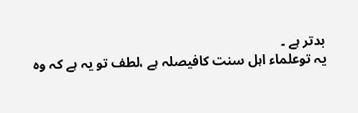بدتر ہے ۔
یہ توعلماء اہل سنت کافیصلہ ہے ،لطف تو یہ ہے کہ وہ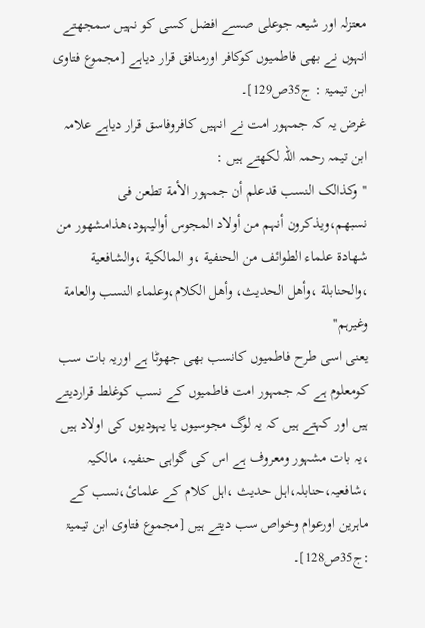معتزلہ اور شیعہ جوعلی صسے افضل کسی کو نہیں سمجھتے انہوں نے بھی فاطمیوں کوکافر اورمنافق قرار دیاہے [مجموع فتاوی ابن تیمیۃ : ج35ص129]۔
غرض یہ کہ جمہور امت نے انہیں کافروفاسق قرار دیاہے علامہ ابن تیمہ رحمہ اللہ لکھتے ہیں :
''وکذالک النسب قدعلم أن جمہور الأمة تطعن فی نسبھم،ویذکرون أنہم من أولاد المجوس أوالیہود،ھذامشھور من شھادة علماء الطوائف من الحنفیة ،و المالکیة ،والشافعیة ،والحنابلة ،وأھل الحدیث، وأھل الکلام،وعلماء النسب والعامة وغیرہم''
یعنی اسی طرح فاطمیوں کانسب بھی جھوٹا ہے اوریہ بات سب کومعلوم ہے کہ جمہور امت فاطمیوں کے نسب کوغلط قراردیتے ہیں اور کہتے ہیں کہ یہ لوگ مجوسیوں یا یہودیوں کی اولاد ہیں ،یہ بات مشہور ومعروف ہے اس کی گواہی حنفیہ، مالکیہ ،شافعیہ،حنابلہ،اہل حدیث ،اہل کلام کے علمائ،نسب کے ماہرین اورعوام وخواص سب دیتے ہیں [مجموع فتاوی ابن تیمیۃ :ج35ص128]۔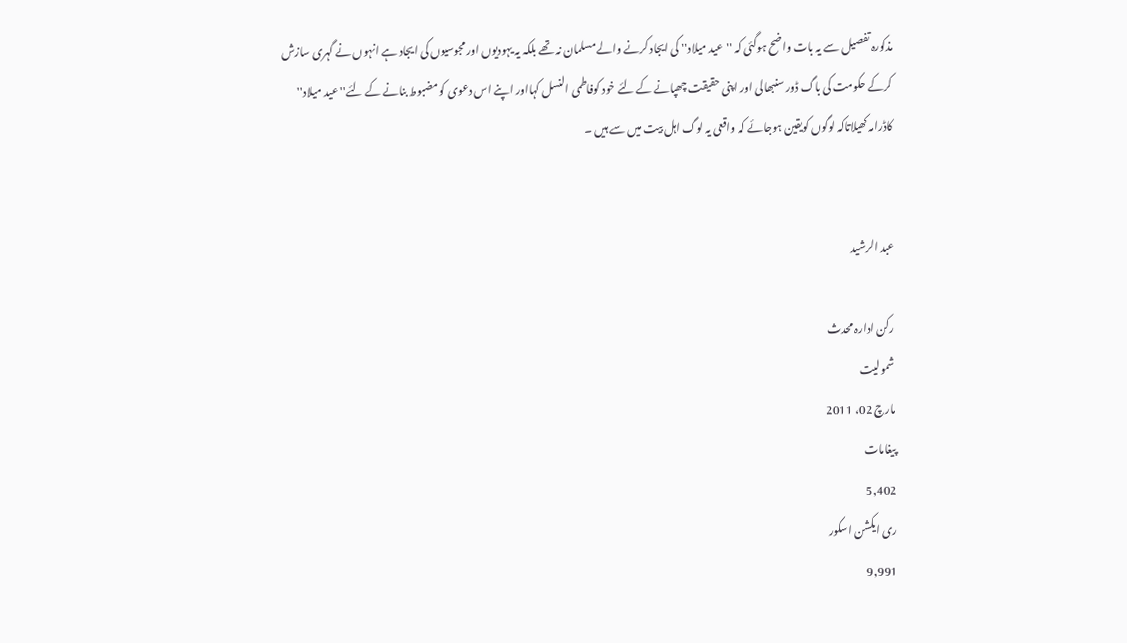مذکورہ تفصیل سے یہ بات واضح ہوگئی کہ ''عید میلاد'' کی ایجاد کرنے والے مسلمان نہ تھے بلکہ یہ یہودیوں اور مجوسیوں کی ایجاد ہے انہوں نے گہری سازش کرکے حکومت کی باگ ڈور سنبھالی اور اپنی حقیقت چھپانے کے لئے خود کوفاطمی النسل کہااور اپنے اس دعوی کومضبوط بنانے کے لئے'' عید میلاد'' کاڈرامہ کھیلاتاکہ لوگوں کویقین ہوجائے کہ واقعی یہ لوگ اہل بیت میں سے ہیں ۔


عبد الرشید

رکن ادارہ محدث
شمولیت
مارچ 02، 2011
پیغامات
5,402
ری ایکشن اسکور
9,991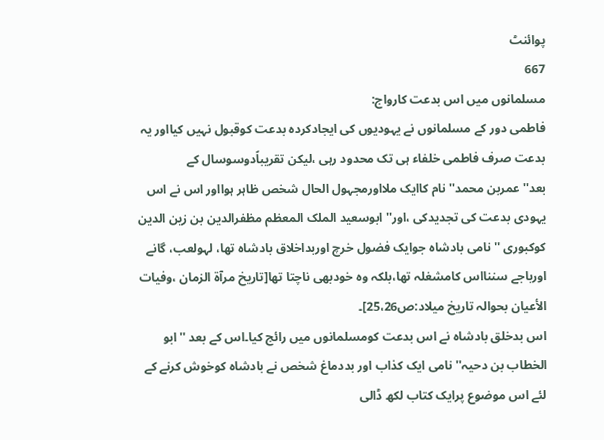پوائنٹ
667
مسلمانوں میں اس بدعت کارواج:
فاطمی دور کے مسلمانوں نے یہودیوں کی ایجادکردہ بدعت کوقبول نہیں کیااور یہ بدعت صرف فاطمی خلفاء ہی تک محدود رہی ،لیکن تقریباًدوسوسال کے بعد''عمربن محمد'' نام کاایک ملااورمجہول الحال شخص ظاہر ہوااور اس نے اس یہودی بدعت کی تجدیدکی ،اور''ابوسعید الملک المعظم مظفرالدین بن زین الدین کوکبوری ''نامی بادشاہ جوایک فضول خرچ اوربداخلاق بادشاہ تھا، لہولعب، گانے اورباجے سننااس کامشغلہ تھا،بلکہ وہ خودبھی ناچتا تھا[تاریخ مرآۃ الزمان ،وفیات الأعیان بحوالہ تاریخ میلاد:ص25،26]۔
اس بدخلق بادشاہ نے اس بدعت کومسلمانوں میں رائج کیا۔اس کے بعد ''ابو الخطاب بن دحیہ'' نامی ایک کذاب اور بددماغ شخص نے بادشاہ کوخوش کرنے کے لئے اس موضوع پرایک کتاب لکھ ڈالی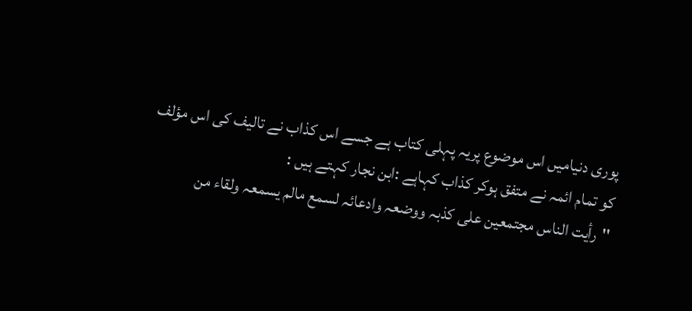پوری دنیامیں اس موضوع پریہ پہلی کتاب ہے جسے اس کذاب نے تالیف کی اس مؤلف کو تمام ائمہ نے متفق ہوکر کذاب کہاہے :ابن نجار کہتے ہیں :
''رأیت الناس مجتمعین علی کذبہ ووضعہ وادعائہ لسمع مالم یسمعہ ولقاء من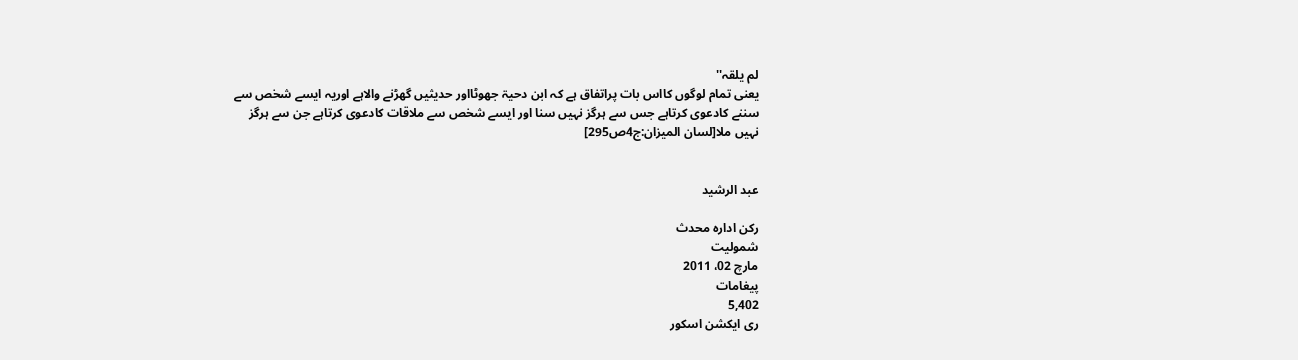لم یلقہ''
یعنی تمام لوگوں کااس بات پراتفاق ہے کہ ابن دحیۃ جھوٹااور حدیثیں گھڑنے والاہے اوریہ ایسے شخص سے سننے کادعوی کرتاہے جس سے ہرگز نہیں سنا اور ایسے شخص سے ملاقات کادعوی کرتاہے جن سے ہرگز نہیں ملا[لسان المیزان:ج4ص295]


عبد الرشید

رکن ادارہ محدث
شمولیت
مارچ 02، 2011
پیغامات
5,402
ری ایکشن اسکور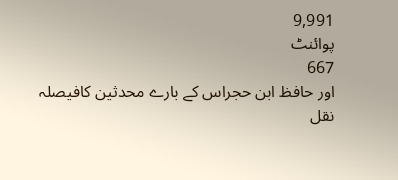9,991
پوائنٹ
667
اور حافظ ابن حجراس کے بارے محدثین کافیصلہ نقل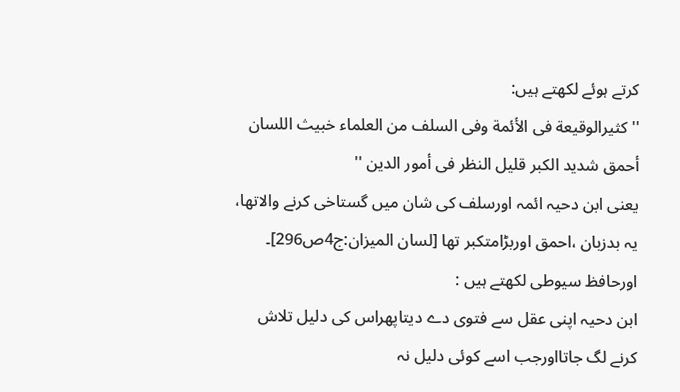کرتے ہوئے لکھتے ہیں:
''کثیرالوقیعة فی الأئمة وفی السلف من العلماء خبیث اللسان أحمق شدید الکبر قلیل النظر فی أمور الدین ''
یعنی ابن دحیہ ائمہ اورسلف کی شان میں گستاخی کرنے والاتھا، یہ بدزبان ،احمق اوربڑامتکبر تھا [لسان المیزان:ج4ص296]۔
اورحافظ سیوطی لکھتے ہیں :
ابن دحیہ اپنی عقل سے فتوی دے دیتاپھراس کی دلیل تلاش کرنے لگ جاتااورجب اسے کوئی دلیل نہ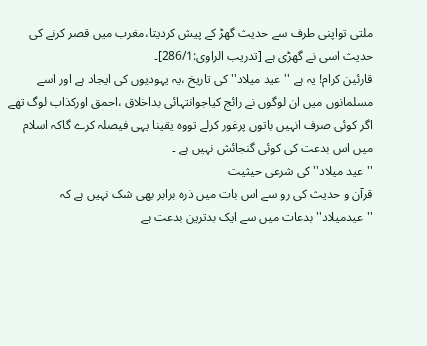ملتی تواپنی طرف سے حدیث گھڑ کے پیش کردیتا،مغرب میں قصر کرنے کی حدیث اسی نے گھڑی ہے [تدریب الراوی:286/1]۔
قارئین کرام! یہ ہے ''عید میلاد'' کی تاریخ ،یہ یہودیوں کی ایجاد ہے اور اسے مسلمانوں میں ان لوگوں نے رائج کیاجوانتہائی بداخلاق ،احمق اورکذاب لوگ تھے اگر کوئی صرف انہیں باتوں پرغور کرلے تووہ یقینا یہی فیصلہ کرے گاکہ اسلام میں اس بدعت کی کوئی گنجائش نہیں ہے ۔
''عید میلاد'' کی شرعی حیثیت
قرآن و حدیث کی رو سے اس بات میں ذرہ برابر بھی شک نہیں ہے کہ ''عیدمیلاد'' بدعات میں سے ایک بدترین بدعت ہے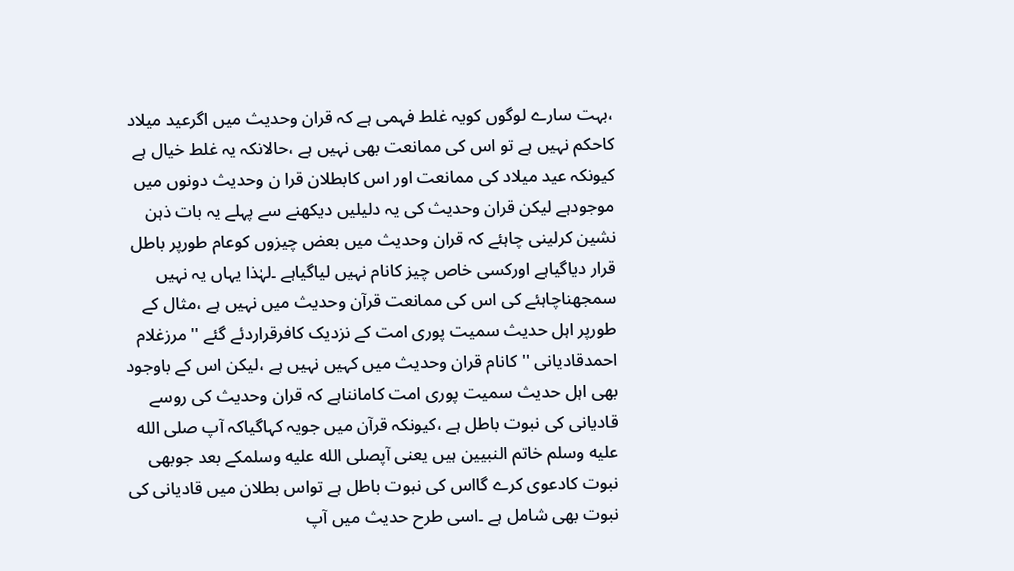،بہت سارے لوگوں کویہ غلط فہمی ہے کہ قران وحدیث میں اگرعید میلاد کاحکم نہیں ہے تو اس کی ممانعت بھی نہیں ہے ،حالانکہ یہ غلط خیال ہے کیونکہ عید میلاد کی ممانعت اور اس کابطلان قرا ن وحدیث دونوں میں موجودہے لیکن قران وحدیث کی یہ دلیلیں دیکھنے سے پہلے یہ بات ذہن نشین کرلینی چاہئے کہ قران وحدیث میں بعض چیزوں کوعام طورپر باطل قرار دیاگیاہے اورکسی خاص چیز کانام نہیں لیاگیاہے ۔لہٰذا یہاں یہ نہیں سمجھناچاہئے کی اس کی ممانعت قرآن وحدیث میں نہیں ہے ،مثال کے طورپر اہل حدیث سمیت پوری امت کے نزدیک کافرقراردئے گئے ''مرزغلام احمدقادیانی ''کانام قران وحدیث میں کہیں نہیں ہے ،لیکن اس کے باوجود بھی اہل حدیث سمیت پوری امت کامانناہے کہ قران وحدیث کی روسے قادیانی کی نبوت باطل ہے ،کیونکہ قرآن میں جویہ کہاگیاکہ آپ صلى الله عليه وسلم خاتم النبیین ہیں یعنی آپصلى الله عليه وسلمکے بعد جوبھی نبوت کادعوی کرے گااس کی نبوت باطل ہے تواس بطلان میں قادیانی کی نبوت بھی شامل ہے ۔اسی طرح حدیث میں آپ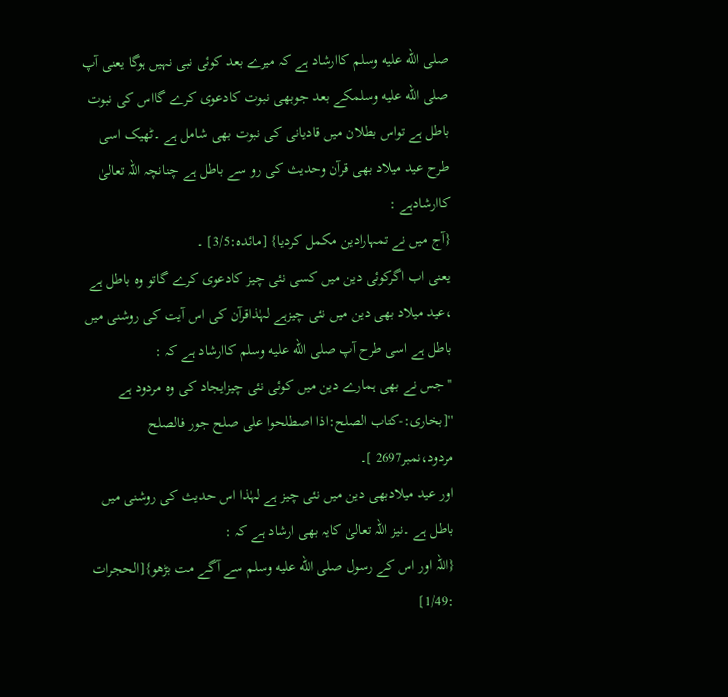صلى الله عليه وسلم کاارشاد ہے کہ میرے بعد کوئی نبی نہیں ہوگا یعنی آپ صلى الله عليه وسلمکے بعد جوبھی نبوت کادعوی کرے گااس کی نبوت باطل ہے تواس بطلان میں قادیانی کی نبوت بھی شامل ہے ۔ٹھیک اسی طرح عید میلاد بھی قرآن وحدیث کی رو سے باطل ہے چنانچہ اللہ تعالیٰ کاارشادہے :
{آج میں نے تمہارادین مکمل کردیا} [مائدہ:3/5] ۔
یعنی اب اگرکوئی دین میں کسی نئی چیز کادعوی کرے گاتو وہ باطل ہے ،عید میلاد بھی دین میں نئی چیزہے لہٰذاقرآن کی اس آیت کی روشنی میں باطل ہے اسی طرح آپ صلى الله عليه وسلم کاارشاد ہے کہ :
''جس نے بھی ہمارے دین میں کوئی نئی چیزایجاد کی وہ مردود ہے ''[بخاری:-کتاب الصلح:اذا اصطلحوا علی صلح جور فالصلح مردود،نمبر2697 ]۔
اور عید میلادبھی دین میں نئی چیز ہے لہٰذا اس حدیث کی روشنی میں باطل ہے ۔نیز اللہ تعالیٰ کایہ بھی ارشاد ہے کہ :
{اللہ اور اس کے رسول صلى الله عليه وسلم سے آگے مت بڑھو}[الحجرات :1/49]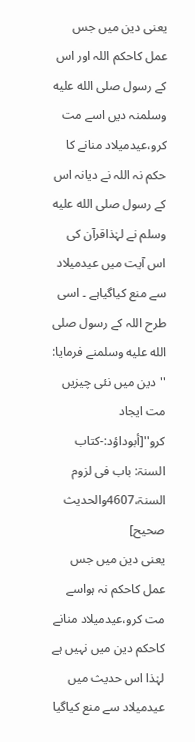یعنی دین میں جس عمل کاحکم اللہ اور اس کے رسول صلى الله عليه وسلمنہ دیں اسے مت کرو،عیدمیلاد منانے کا حکم نہ اللہ نے دیانہ اس کے رسول صلى الله عليه وسلم نے لہٰذاقرآن کی اس آیت میں عیدمیلاد سے منع کیاگیاہے ۔ اسی طرح اللہ کے رسول صلى الله عليه وسلمنے فرمایا:
''دین میں نئی چیزیں مت ایجاد کرو''[أبوداؤد:-کتاب السنۃ: باب فی لزوم السنۃ،4607والحدیث صحیح]
یعنی دین میں جس عمل کاحکم نہ ہواسے مت کرو،عیدمیلاد منانے کاحکم دین میں نہیں ہے لہٰذا اس حدیث میں عیدمیلاد سے منع کیاگیا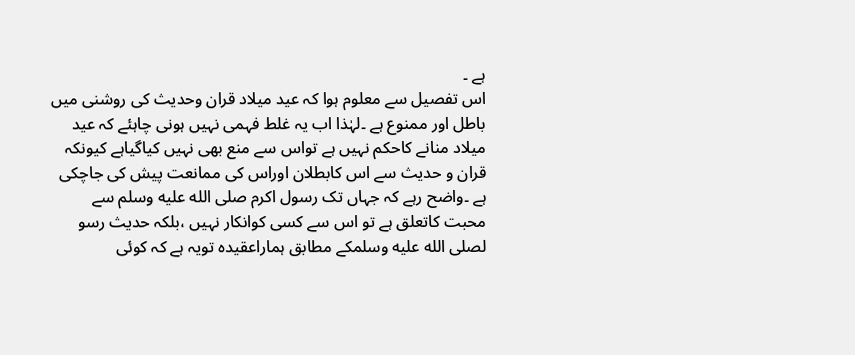ہے ۔
اس تفصیل سے معلوم ہوا کہ عید میلاد قران وحدیث کی روشنی میں باطل اور ممنوع ہے ۔لہٰذا اب یہ غلط فہمی نہیں ہونی چاہئے کہ عید میلاد منانے کاحکم نہیں ہے تواس سے منع بھی نہیں کیاگیاہے کیونکہ قران و حدیث سے اس کابطلان اوراس کی ممانعت پیش کی جاچکی ہے ۔واضح رہے کہ جہاں تک رسول اکرم صلى الله عليه وسلم سے محبت کاتعلق ہے تو اس سے کسی کوانکار نہیں ،بلکہ حدیث رسو لصلى الله عليه وسلمکے مطابق ہماراعقیدہ تویہ ہے کہ کوئی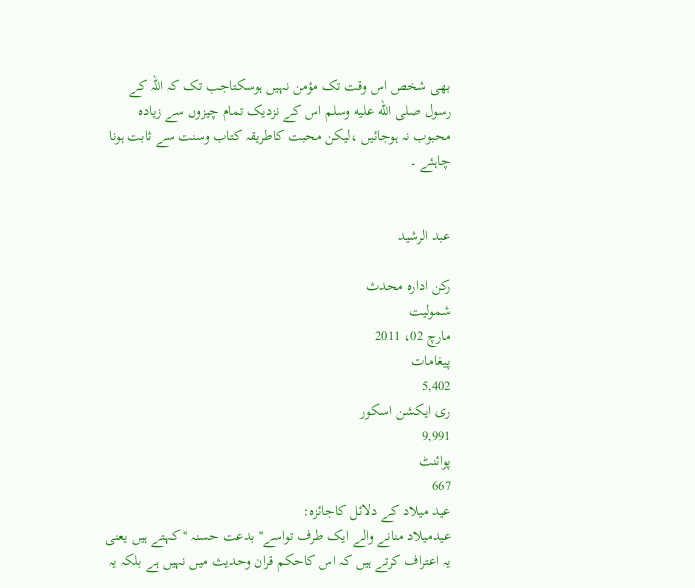بھی شخص اس وقت تک مؤمن نہیں ہوسکتاجب تک کہ اللہ کے رسول صلى الله عليه وسلم اس کے نزدیک تمام چیزوں سے زیادہ محبوب نہ ہوجائیں ،لیکن محبت کاطریقہ کتاب وسنت سے ثابت ہونا چاہئے ۔


عبد الرشید

رکن ادارہ محدث
شمولیت
مارچ 02، 2011
پیغامات
5,402
ری ایکشن اسکور
9,991
پوائنٹ
667
عید میلاد کے دلائل کاجائزہ:
عیدمیلاد منانے والے ایک طرف تواسے'' بدعت حسنہ ''کہتے ہیں یعنی یہ اعتراف کرتے ہیں کہ اس کاحکم قران وحدیث میں نہیں ہے بلکہ یہ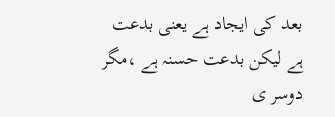بعد کی ایجاد ہے یعنی بدعت ہے لیکن بدعت حسنہ ہے ،مگر دوسر ی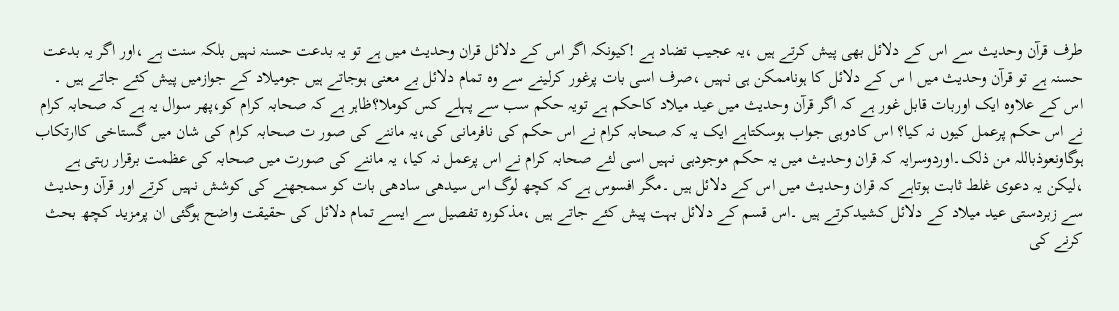طرف قرآن وحدیث سے اس کے دلائل بھی پیش کرتے ہیں ،یہ عجیب تضاد ہے !کیونکہ اگر اس کے دلائل قران وحدیث میں ہے تو یہ بدعت حسنہ نہیں بلکہ سنت ہے ،اور اگر یہ بدعت حسنہ ہے تو قرآن وحدیث میں ا س کے دلائل کا ہوناممکن ہی نہیں ،صرف اسی بات پرغور کرلینے سے وہ تمام دلائل بے معنی ہوجاتے ہیں جومیلاد کے جوازمیں پیش کئے جاتے ہیں ۔
اس کے علاوہ ایک اوربات قابل غور ہے کہ اگر قرآن وحدیث میں عید میلاد کاحکم ہے تویہ حکم سب سے پہلے کس کوملا؟ظاہر ہے کہ صحابہ کرام کو،پھر سوال یہ ہے کہ صحابہ کرام نے اس حکم پرعمل کیوں نہ کیا؟ اس کادوہی جواب ہوسکتاہے ایک یہ کہ صحابہ کرام نے اس حکم کی نافرمانی کی،یہ ماننے کی صور ت صحابہ کرام کی شان میں گستاخی کاارتکاب ہوگاونعوذباللہ من ذلک۔اوردوسرایہ کہ قران وحدیث میں یہ حکم موجودہی نہیں اسی لئے صحابہ کرام نے اس پرعمل نہ کیا، یہ ماننے کی صورت میں صحابہ کی عظمت برقرار رہتی ہے ،لیکن یہ دعوی غلط ثابت ہوتاہے کہ قران وحدیث میں اس کے دلائل ہیں ۔مگر افسوس ہے کہ کچھ لوگ اس سیدھی سادھی بات کو سمجھنے کی کوشش نہیں کرتے اور قرآن وحدیث سے زبردستی عید میلاد کے دلائل کشیدکرتے ہیں ۔اس قسم کے دلائل بہت پیش کئے جاتے ہیں ،مذکورہ تفصیل سے ایسے تمام دلائل کی حقیقت واضح ہوگئی ان پرمزید کچھ بحث کرنے کی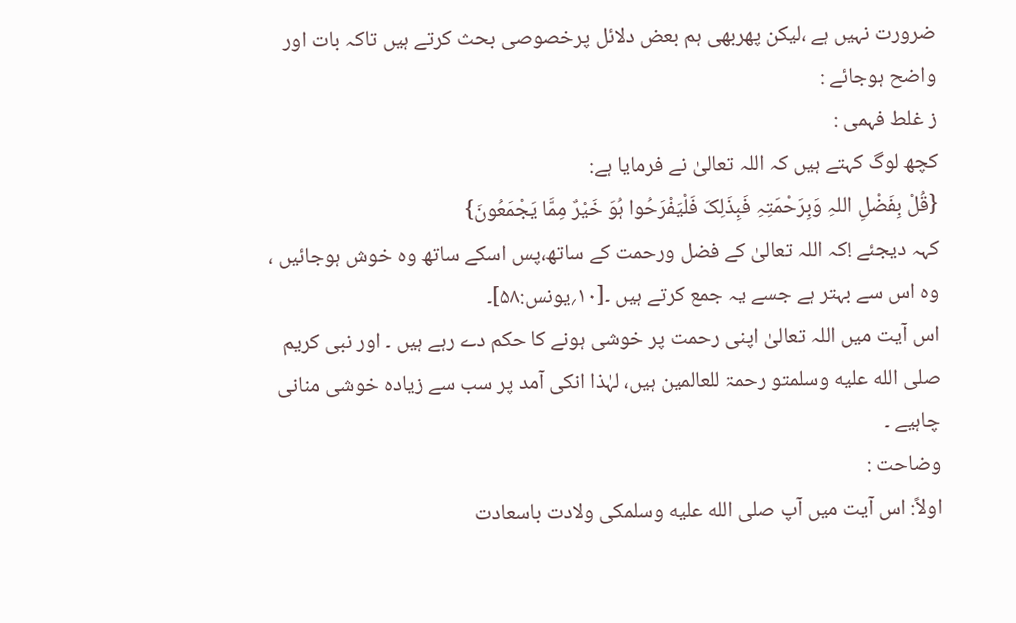ضرورت نہیں ہے ،لیکن پھربھی ہم بعض دلائل پرخصوصی بحث کرتے ہیں تاکہ بات اور واضح ہوجائے :
ز غلط فہمی :
کچھ لوگ کہتے ہیں کہ اللہ تعالیٰ نے فرمایا ہے:
{قُلْ بِفَضْلِ اللہِ وَبِرَحْمَتِہِ فَبِذَلِکَ فَلْیَفْرَحُوا ہُوَ خَیْرٌ مِمَّا یَجْمَعُونَ}
کہہ دیجئے !کہ اللہ تعالیٰ کے فضل ورحمت کے ساتھ،پس اسکے ساتھ وہ خوش ہوجائیں ، وہ اس سے بہتر ہے جسے یہ جمع کرتے ہیں ۔[۱۰؍یونس:۵۸]۔
اس آیت میں اللہ تعالیٰ اپنی رحمت پر خوشی ہونے کا حکم دے رہے ہیں ۔ اور نبی کریم صلى الله عليه وسلمتو رحمۃ للعالمین ہیں، لہٰذا انکی آمد پر سب سے زیادہ خوشی منانی چاہیے ۔
وضاحت :
اولاً: اس آیت میں آپ صلى الله عليه وسلمکی ولادت باسعادت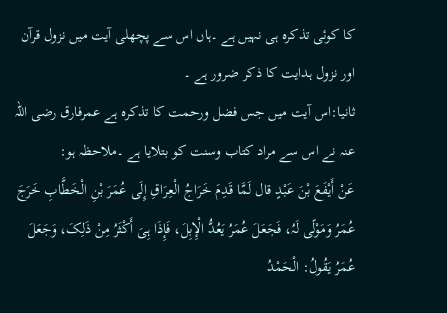کا کوئی تذکرہ ہی نہیں ہے ۔ہاں اس سے پچھلی آیت میں نزول قرآن اور نزول ہدایت کا ذکر ضرور ہے ۔
ثانیا:اس آیت میں جس فضل ورحمت کا تذکرہ ہے عمرفارق رضی اللہ عنہ نے اس سے مراد کتاب وسنت کو بتلایا ہے ۔ملاحظہ ہو:
عَنْ أَیْفَعَ بْنَ عَبْدٍ قال لَمَّا قَدِمَ خَرَاجُ الْعِرَاقِ إِلَی عُمَرَ بْنِ الْخَطَّابِ خَرَجَ عُمَرُ وَمَوْلًی لَہُ، فَجَعَلَ عُمَرُ یَعُدُّ الْإِبِلَ، فَإِذَا ہِیَ أَکْثَرُ مِنْ ذَلِکَ، وَجَعَلَ عُمَرُ یَقُولُ: الْحَمْدُ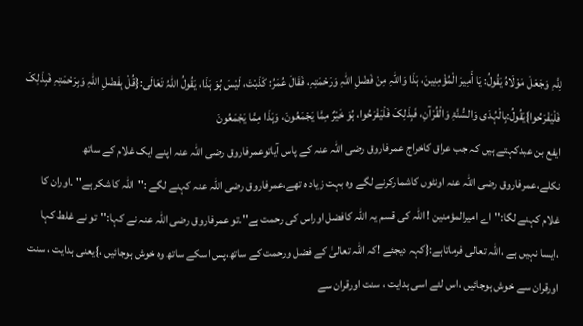لِلَّہِ وَجَعَلَ مَوْلَاہُ یَقُولُ: یَا أَمِیرَ الْمُؤْمِنِینَ، ہَذَا وَاللہِ مِنْ فَضْلِ اللہِ وَرَحْمَتِہِ، فَقَالَ عُمَرُ: کَذَبْتَ، لَیْسَ ہُوَ ہَذَا، یَقُولُ اللہُ تَعَالَی:{قُلْ بِفَضْلِ اللہِ وَبِرَحْمَتِہِ فَبِذَلِکَ فَلْیَفْرَحُوا}یَقُولُ:بِالْہُدَی وَالسُّنَّۃِ وَالْقُرْآنِ، فَبِذَلِکَ فَلْیَفْرَحُوا، ہُوَ خَیْرٌ مِمَّا یَجْمَعُونَ، وَہَذَا مِمَّا یَجْمَعُونَ
ایفع بن عبدکہتے ہیں کہ جب عراق کاخراج عمرفاروق رضی اللہ عنہ کے پاس آیاتوعمرفاروق رضی اللہ عنہ اپنے ایک غلام کے ساتھ نکلے،عمرفاروق رضی اللہ عنہ اونٹوں کاشمارکرنے لگے وہ بہت زیاد ہ تھے،عمرفاروق رضی اللہ عنہ کہنے لگے :''اللہ کاشکر ہے'' ۔اوران کا غلام کہنے لگا:''اے امیرالمؤمنین ! اللہ کی قسم یہ اللہ کافضل اوراس کی رحمت ہے''۔تو عمرفاروق رضی اللہ عنہ نے کہا:''تو نے غلط کہا ،ایسا نہیں ہے ،اللہ تعالی فرماتاہے:{کہہ دیجئے !کہ اللہ تعالیٰ کے فضل ورحمت کے ساتھ،پس اسکے ساتھ وہ خوش ہوجائیں ،}یعنی ہدایت ، سنت اورقران سے خوش ہوجائیں ،اس لئے اسی ہدایت ، سنت اورقران سے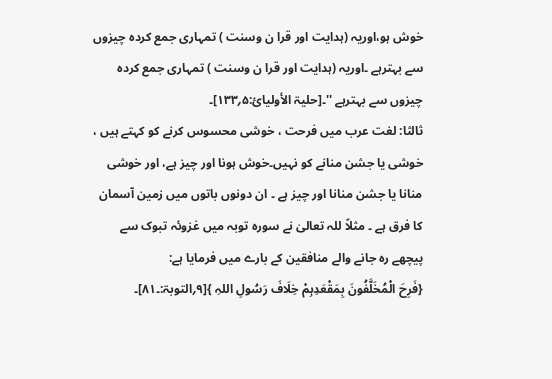خوش ہو،اوریہ (ہدایت اور قرا ن وسنت ) تمہاری جمع کردہ چیزوں سے بہترہے ۔اوریہ (ہدایت اور قرا ن وسنت ) تمہاری جمع کردہ چیزوں سے بہترہے ''۔[حلیۃ الأولیائ:۵؍۱۳۳]۔
ثالثا: لغت عرب میں فرحت ، خوشی محسوس کرنے کو کہتے ہیں ، خوشی یا جشن منانے کو نہیں۔خوش ہونا اور چیز ہے، اور خوشی منانا یا جشن منانا اور چیز ہے ۔ ان دونوں باتوں میں زمین آسمان کا فرق ہے ۔ مثلاً للہ تعالیٰ نے سورہ توبہ میں غزوئہ تبوک سے پیچھے رہ جانے والے منافقین کے بارے میں فرمایا ہے:
{فَرِحَ الْمُخَلَّفُونَ بِمَقْعَدِہِمْ خِلَافَ رَسُولِ اللہِ }[۹؍التوبۃ:۔۸۱]۔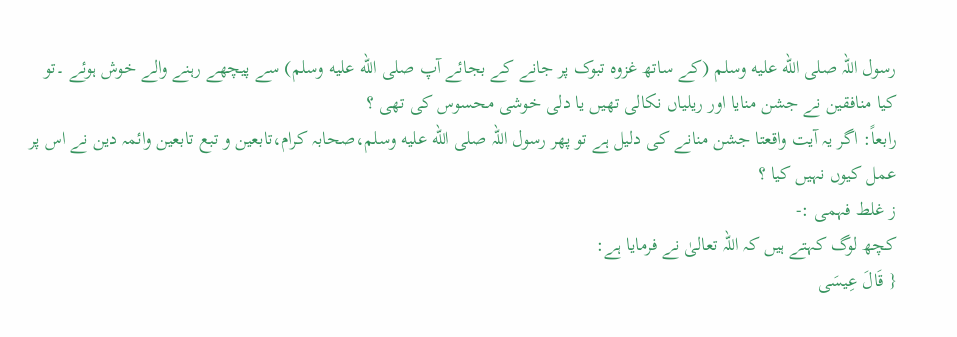رسول اللہ صلى الله عليه وسلم (کے ساتھ غزوہ تبوک پر جانے کے بجائے آپ صلى الله عليه وسلم) سے پیچھے رہنے والے خوش ہوئے ۔تو کیا منافقین نے جشن منایا اور ریلیاں نکالی تھیں یا دلی خوشی محسوس کی تھی ؟
رابعاً: اگر یہ آیت واقعتا جشن منانے کی دلیل ہے تو پھر رسول اللہ صلى الله عليه وسلم،صحابہ کرام،تابعین و تبع تابعین وائمہ دین نے اس پر عمل کیوں نہیں کیا ؟
ز غلط فہمی :-
کچھ لوگ کہتے ہیں کہ اللہ تعالیٰ نے فرمایا ہے:
{ قَالَ عِیسَی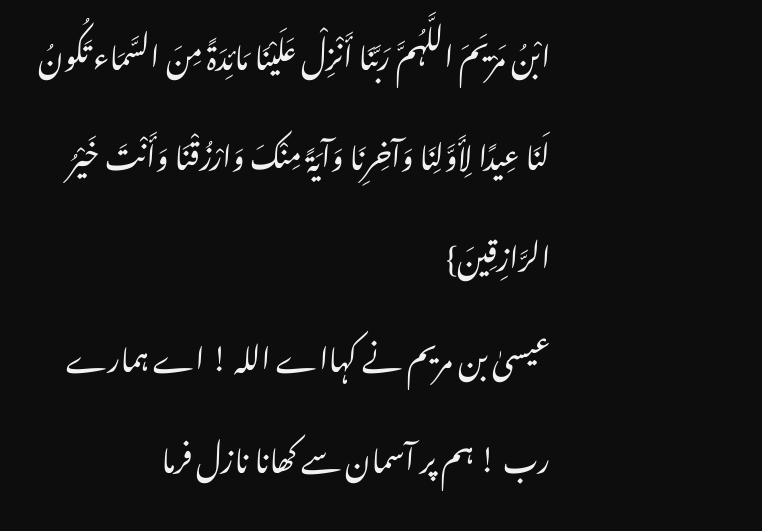ابْنُ مَرْیَمَ اللَّہُمَّ رَبَّنَا أَنْزِلْ عَلَیْنَا مَائِدَۃً مِنَ السَّمَاء تَکُونُ لَنَا عِیدًا لِأَوَّلِنَا وَآخِرِنَا وَآیَۃً مِنْکَ وَارْزُقْنَا وَأَنْتَ خَیْرُ الرَّازِقِینَ}
عیسیٰ بن مریم نے کہااے اللہ ! اے ہمارے رب ! ہم پر آسمان سے کھانا نازل فرما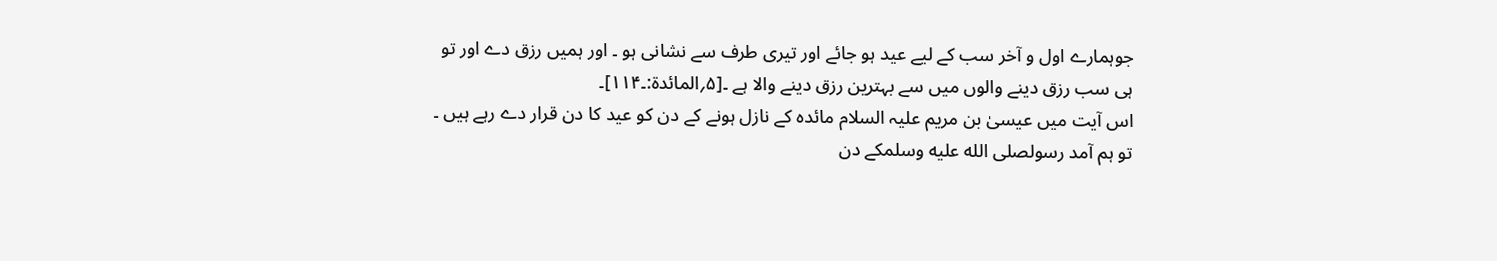جوہمارے اول و آخر سب کے لیے عید ہو جائے اور تیری طرف سے نشانی ہو ۔ اور ہمیں رزق دے اور تو ہی سب رزق دینے والوں میں سے بہترین رزق دینے والا ہے ۔[۵؍المائدۃ:۔۱۱۴]۔
اس آیت میں عیسیٰ بن مریم علیہ السلام مائدہ کے نازل ہونے کے دن کو عید کا دن قرار دے رہے ہیں ۔ تو ہم آمد رسولصلى الله عليه وسلمکے دن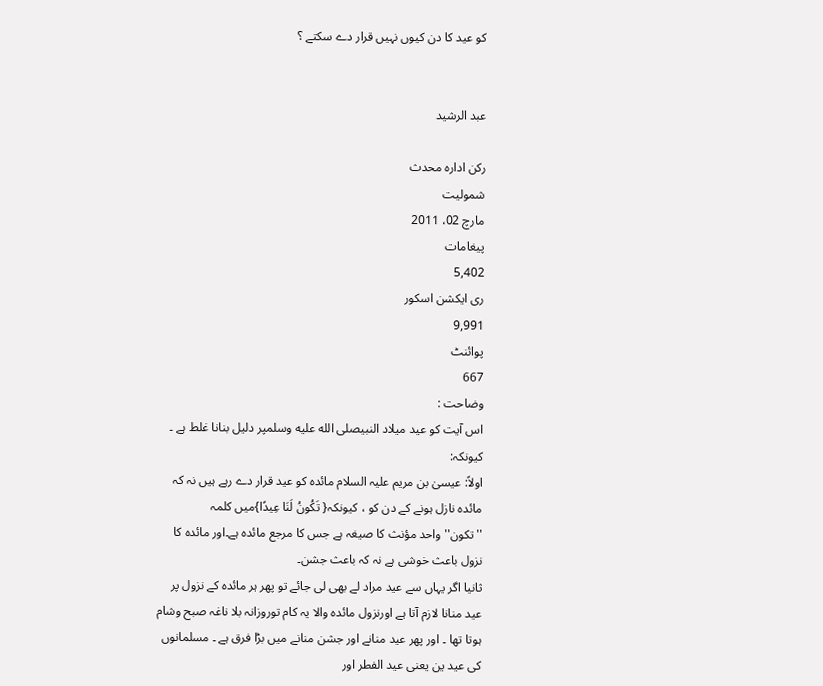کو عید کا دن کیوں نہیں قرار دے سکتے ؟


عبد الرشید

رکن ادارہ محدث
شمولیت
مارچ 02، 2011
پیغامات
5,402
ری ایکشن اسکور
9,991
پوائنٹ
667
وضاحت :
اس آیت کو عید میلاد النبیصلى الله عليه وسلمپر دلیل بنانا غلط ہے ۔ کیونکہ:
اولاً: عیسیٰ بن مریم علیہ السلام مائدہ کو عید قرار دے رہے ہیں نہ کہ مائدہ نازل ہونے کے دن کو ، کیونکہ{ تَکُونُ لَنَا عِیدًا}میں کلمہ ''تکون''واحد مؤنث کا صیغہ ہے جس کا مرجع مائدہ ہے۔اور مائدہ کا نزول باعث خوشی ہے نہ کہ باعث جشن۔
ثانیا اگر یہاں سے عید مراد لے بھی لی جائے تو پھر ہر مائدہ کے نزول پر عید منانا لازم آتا ہے اورنزول مائدہ والا یہ کام توروزانہ بلا ناغہ صبح وشام ہوتا تھا ۔ اور پھر عید منانے اور جشن منانے میں بڑا فرق ہے ۔ مسلمانوں کی عید ین یعنی عید الفطر اور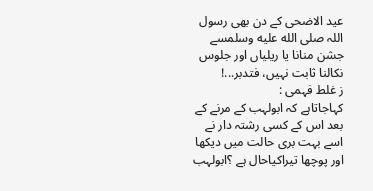عید الاضحی کے دن بھی رسول اللہ صلى الله عليه وسلمسے جشن منانا یا ریلیاں اور جلوس نکالنا ثابت نہیں، فتدبر...!
ز غلط فہمی :
کہاجاتاہے کہ ابولہب کے مرنے کے بعد اس کے کسی رشتہ دار نے اسے بہت بری حالت میں دیکھا اور پوچھا تیراکیاحال ہے ؟ابولہب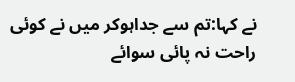نے کہا:تم سے جداہوکر میں نے کوئی راحت نہ پائی سوائے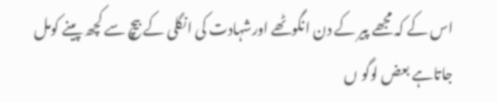اس کے کہ مجھے پیر کے دن انگوٹھے اورشہادت کی انگلی کے بیچ سے کچھ پینے کومل جاتاہے بعض لوگو ں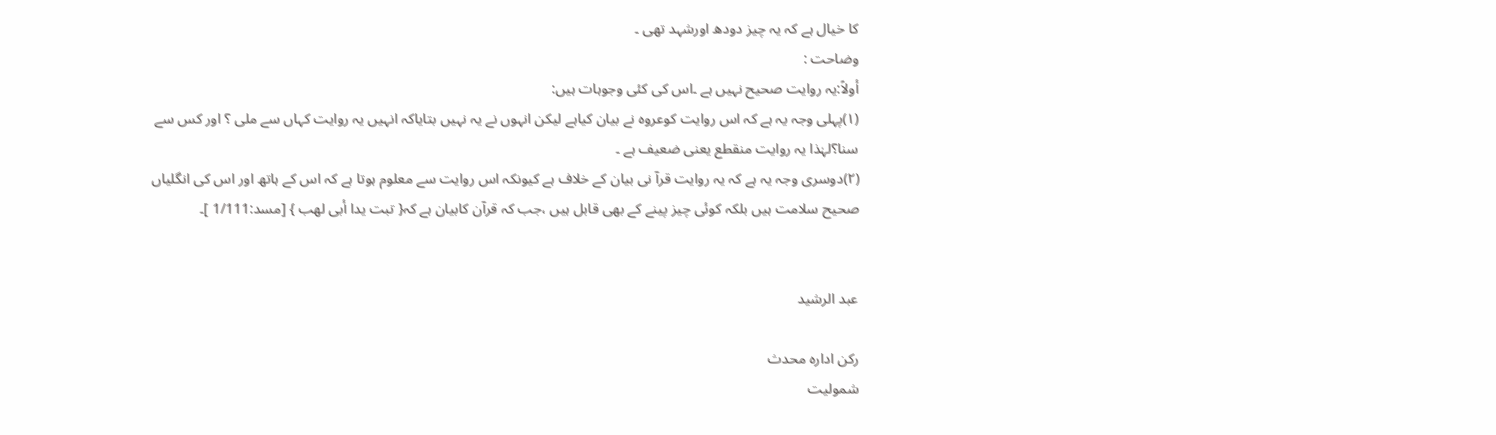کا خیال ہے کہ یہ چیز دودھ اورشہد تھی ۔
وضاحت :
أولاً:یہ روایت صحیح نہیں ہے ۔اس کی کئی وجوہات ہیں:
(۱)پہلی وجہ یہ ہے کہ اس روایت کوعروہ نے بیان کیاہے لیکن انہوں نے یہ نہیں بتایاکہ انہیں یہ روایت کہاں سے ملی ؟ اور کس سے سنا؟لہٰذا یہ روایت منقطع یعنی ضعیف ہے ۔
(۲)دوسری وجہ یہ ہے کہ یہ روایت قرآ نی بیان کے خلاف ہے کیونکہ اس روایت سے معلوم ہوتا ہے کہ اس کے ہاتھ اور اس کی انگلیاں صحیح سلامت ہیں بلکہ کوئی چیز پینے کے بھی قابل ہیں ،جب کہ قرآن کابیان ہے کہ{ تبت یدا أبی لھب } [مسد:1/111 ]۔


عبد الرشید

رکن ادارہ محدث
شمولیت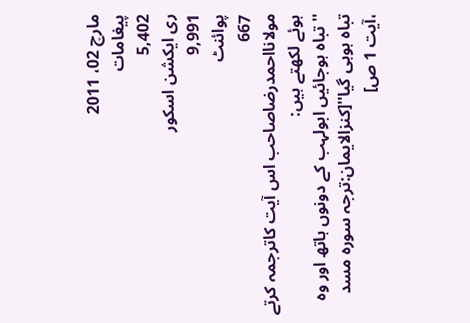مارچ 02، 2011
پیغامات
5,402
ری ایکشن اسکور
9,991
پوائنٹ
667
مولانااحمدرضاصاحب اس آیت کاترجمہ کرتے ہوئے لکھتے ہیں:
''تباہ ہوجائیں ابولہب کے دونوں ہاتھ اور وہ تباہ ہوہی گیا''[کنزالایمان:ترجہ سورہ مسد ،آیت 1 ص]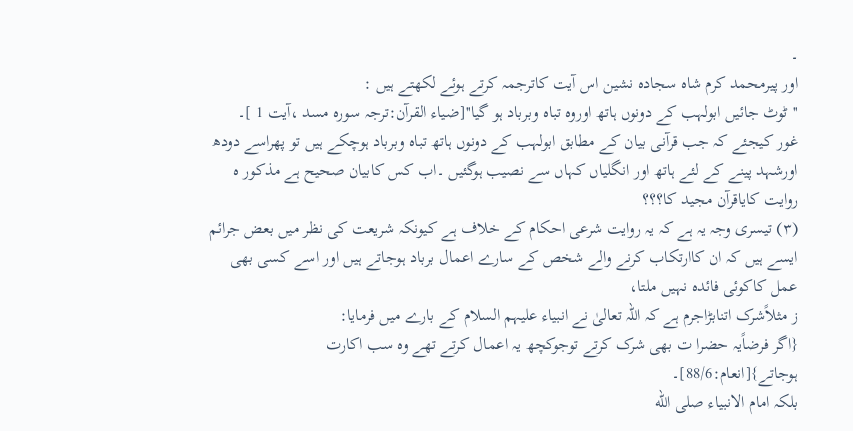۔
اور پیرمحمد کرم شاہ سجادہ نشین اس آیت کاترجمہ کرتے ہوئے لکھتے ہیں :
''ٹوٹ جائیں ابولہب کے دونوں ہاتھ اوروہ تباہ وبرباد ہو گیا''[ضیاء القرآن:ترجہ سورہ مسد ،آیت 1 ]۔
غور کیجئے کہ جب قرآنی بیان کے مطابق ابولہب کے دونوں ہاتھ تباہ وبرباد ہوچکے ہیں تو پھراسے دودھ اورشہد پینے کے لئے ہاتھ اور انگلیاں کہاں سے نصیب ہوگئیں ۔اب کس کابیان صحیح ہے مذکور ہ روایت کایاقرآن مجید کا؟؟؟
(۳) تیسری وجہ یہ ہے کہ یہ روایت شرعی احکام کے خلاف ہے کیونکہ شریعت کی نظر میں بعض جرائم ایسے ہیں کہ ان کاارتکاب کرنے والے شخص کے سارے اعمال برباد ہوجاتے ہیں اور اسے کسی بھی عمل کاکوئی فائدہ نہیں ملتا،
ز مثلاًشرک اتنابڑاجرم ہے کہ اللہ تعالیٰ نے انبیاء علیہم السلام کے بارے میں فرمایا:
{اگر فرضاًیہ حضرا ت بھی شرک کرتے توجوکچھ یہ اعمال کرتے تھے وہ سب اکارت ہوجاتے}[انعام:88/6]۔
بلکہ امام الانبیاء صلى الله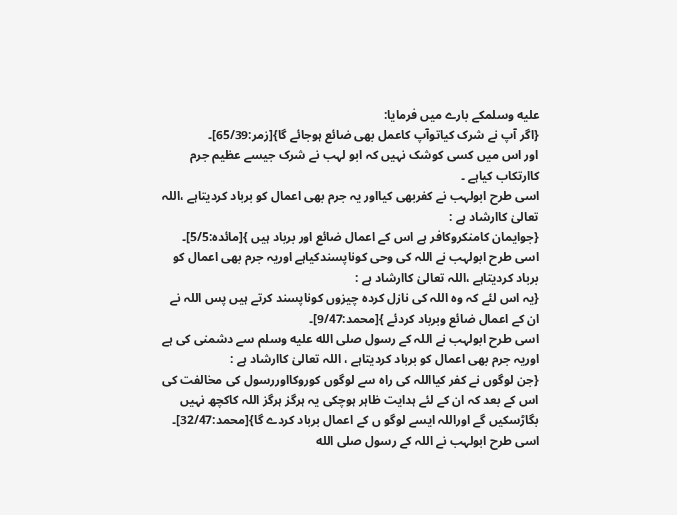عليه وسلمکے بارے میں فرمایا:
{اگر آپ نے شرک کیاتوآپ کاعمل بھی ضائع ہوجائے گا}[زمر:65/39]۔
اور اس میں کسی کوشک نہیں کہ ابو لہب نے شرک جیسے عظیم جرم کاارتکاب کیاہے ۔
اسی طرح ابولہب نے کفربھی کیااور یہ جرم بھی اعمال کو برباد کردیتاہے ،اللہ تعالیٰ کاارشاد ہے :
{جوایمان کامنکروکافر ہے اس کے اعمال ضائع اور برباد ہیں }[مائدہ:5/5]۔
اسی طرح ابولہب نے اللہ کی وحی کوناپسندکیاہے اوریہ جرم بھی اعمال کو برباد کردیتاہے ،اللہ تعالیٰ کاارشاد ہے :
{یہ اس لئے کہ وہ اللہ کی نازل کردہ چیزوں کوناپسند کرتے ہیں پس اللہ نے ان کے اعمال ضائع وبرباد کردئے }[محمد:9/47]۔
اسی طرح ابولہب نے اللہ کے رسول صلى الله عليه وسلم سے دشمنی کی ہے اوریہ جرم بھی اعمال کو برباد کردیتاہے ، اللہ تعالیٰ کاارشاد ہے :
{جن لوگوں نے کفر کیااللہ کی راہ سے لوگوں کوروکااوررسول کی مخالفت کی اس کے بعد کہ ان کے لئے ہدایت ظاہر ہوچکی یہ ہرگز ہرگز اللہ کاکچھ نہیں بگاڑسکیں گے اوراللہ ایسے لوگو ں کے اعمال برباد کردے گا}[محمد:32/47]۔
اسی طرح ابولہب نے اللہ کے رسول صلى الله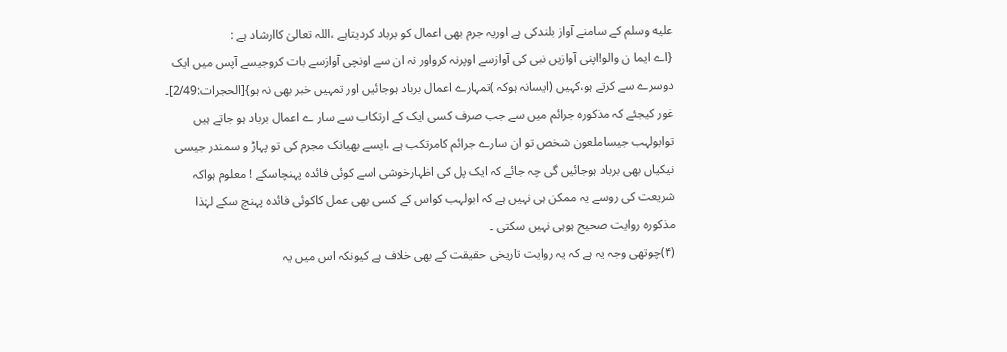عليه وسلم کے سامنے آواز بلندکی ہے اوریہ جرم بھی اعمال کو برباد کردیتاہے ،اللہ تعالیٰ کاارشاد ہے :
{اے ایما ن والو!اپنی آوازیں نبی کی آوازسے اوپرنہ کرواور نہ ان سے اونچی آوازسے بات کروجیسے آپس میں ایک دوسرے سے کرتے ہو،کہیں (ایسانہ ہوکہ )تمہارے اعمال برباد ہوجائیں اور تمہیں خبر بھی نہ ہو}[الحجرات:2/49]۔
غور کیجئے کہ مذکورہ جرائم میں سے جب صرف کسی ایک کے ارتکاب سے سار ے اعمال برباد ہو جاتے ہیں توابولہب جیساملعون شخص تو ان سارے جرائم کامرتکب ہے ،ایسے بھیانک مجرم کی تو پہاڑ و سمندر جیسی نیکیاں بھی برباد ہوجائیں گی چہ جائے کہ ایک پل کی اظہارخوشی اسے کوئی فائدہ پہنچاسکے ! معلوم ہواکہ شریعت کی روسے یہ ممکن ہی نہیں ہے کہ ابولہب کواس کے کسی بھی عمل کاکوئی فائدہ پہنچ سکے لہٰذا مذکورہ روایت صحیح ہوہی نہیں سکتی ۔
(۴)چوتھی وجہ یہ ہے کہ یہ روایت تاریخی حقیقت کے بھی خلاف ہے کیونکہ اس میں یہ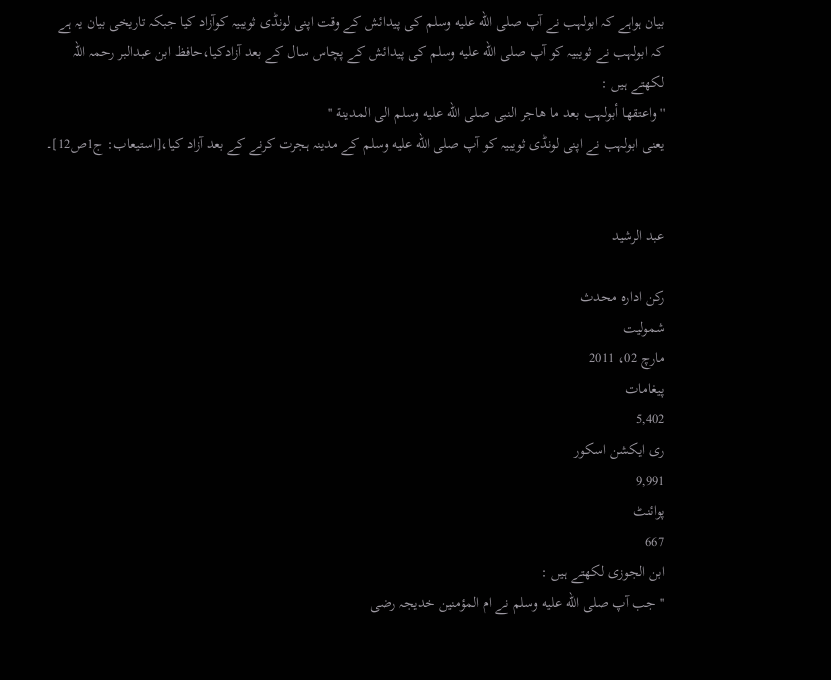بیان ہواہے کہ ابولہب نے آپ صلى الله عليه وسلم کی پیدائش کے وقت اپنی لونڈی ثویبیہ کوآزاد کیا جبکہ تاریخی بیان یہ ہے کہ ابولہب نے ثویبیہ کو آپ صلى الله عليه وسلم کی پیدائش کے پچاس سال کے بعد آزادکیا،حافظ ابن عبدالبر رحمہ اللہ لکھتے ہیں :
'' واعتقھا أبولہب بعد ما ھاجر النبی صلى الله عليه وسلم الی المدینة ''
یعنی ابولہب نے اپنی لونڈی ثویبیہ کو آپ صلى الله عليه وسلم کے مدینہ ہجرت کرنے کے بعد آزاد کیا،[استیعاب: ج1ص12]۔


عبد الرشید

رکن ادارہ محدث
شمولیت
مارچ 02، 2011
پیغامات
5,402
ری ایکشن اسکور
9,991
پوائنٹ
667
ابن الجوزی لکھتے ہیں :
''جب آپ صلى الله عليه وسلم نے ام المؤمنین خدیجہ رضی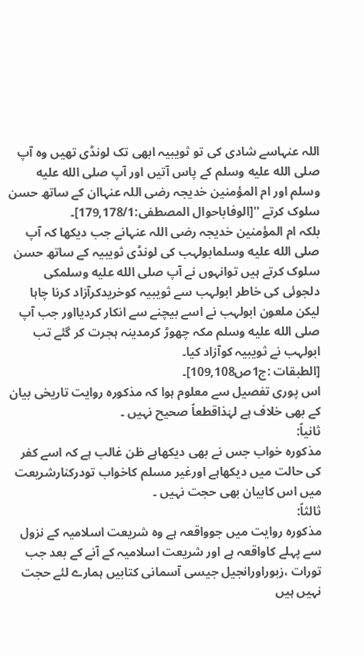اللہ عنہاسے شادی کی تو ثویبیہ ابھی تک لونڈی تھیں وہ آپ صلى الله عليه وسلم کے پاس آتیں اور آپ صلى الله عليه وسلم اور ام المؤمنین خدیجہ رضی اللہ عنہاان کے ساتھ حسن سلوک کرتے ''[الوفاباحوال المصطفی:179,178/1]۔
بلکہ ام المؤمنین خدیجہ رضی اللہ عنہانے جب دیکھا کہ آپ صلى الله عليه وسلمابولہب کی لونڈی ثویبیہ کے ساتھ حسن سلوک کرتے ہیں توانہوں نے آپ صلى الله عليه وسلمکی دلجوئی کی خاطر ابولہب سے ثویبیہ کوخریدکرآزاد کرنا چاہا لیکن ملعون ابولہب نے اسے بیچنے سے انکار کردیااور جب آپ صلى الله عليه وسلم مکہ چھوڑ کرمدینہ ہجرت کر گئے تب ابولہب نے ثویبیہ کوآزاد کیا۔
[الطبقات :ج1ص109,108]۔
اس پوری تفصیل سے معلوم ہوا کہ مذکورہ روایت تاریخی بیان کے بھی خلاف ہے لہٰذاقطعاً صحیح نہیں ۔
ثانیاً:
مذکورہ خواب جس نے بھی دیکھاہے ظن غالب ہے کہ اسے کفر کی حالت میں دیکھاہے اورغیر مسلم کاخواب تودرکنارشریعت میں اس کابیان بھی حجت نہیں ۔
ثالثاً:
مذکورہ روایت میں جوواقعہ ہے وہ شریعت اسلامیہ کے نزول سے پہلے کاواقعہ ہے اور شریعت اسلامیہ کے آنے کے بعد جب تورات ،زبوراورانجیل جیسی آسمانی کتابیں ہمارے لئے حجت نہیں ہیں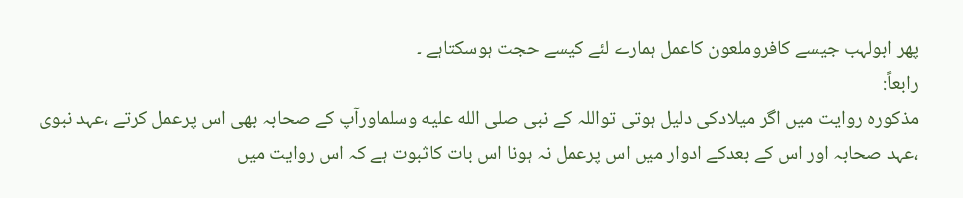پھر ابولہب جیسے کافروملعون کاعمل ہمارے لئے کیسے حجت ہوسکتاہے ۔
رابعاً:
مذکورہ روایت میں اگر میلادکی دلیل ہوتی تواللہ کے نبی صلى الله عليه وسلماورآپ کے صحابہ بھی اس پرعمل کرتے ،عہد نبوی ،عہد صحابہ اور اس کے بعدکے ادوار میں اس پرعمل نہ ہونا اس بات کاثبوت ہے کہ اس روایت میں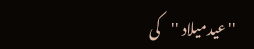''عیدمیلاد ''کی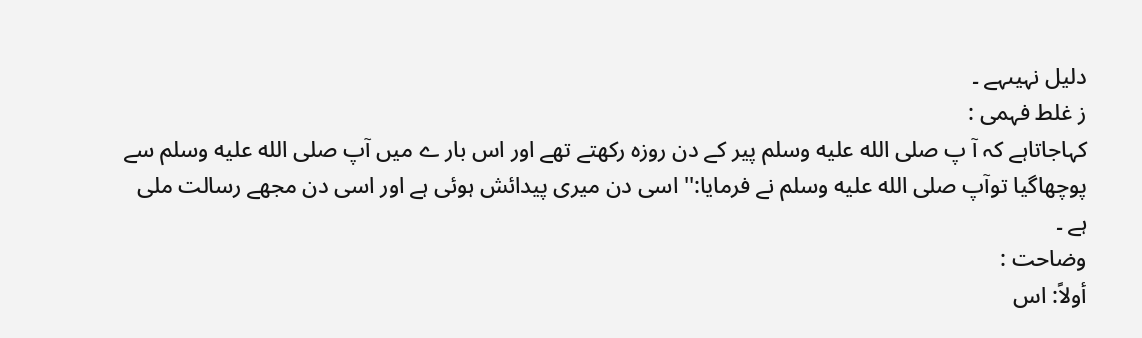دلیل نہیںہے ۔
ز غلط فہمی :
کہاجاتاہے کہ آ پ صلى الله عليه وسلم پیر کے دن روزہ رکھتے تھے اور اس بار ے میں آپ صلى الله عليه وسلم سے پوچھاگیا توآپ صلى الله عليه وسلم نے فرمایا:'' اسی دن میری پیدائش ہوئی ہے اور اسی دن مجھے رسالت ملی ہے ۔
وضاحت :
أولاً: اس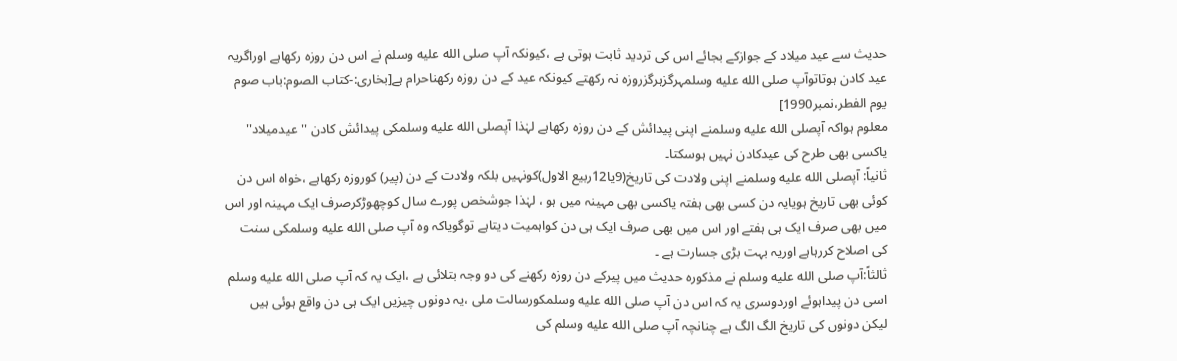حدیث سے عید میلاد کے جوازکے بجائے اس کی تردید ثابت ہوتی ہے ،کیونکہ آپ صلى الله عليه وسلم نے اس دن روزہ رکھاہے اوراگریہ عید کادن ہوتاتوآپ صلى الله عليه وسلمہرگزہرگزروزہ نہ رکھتے کیونکہ عید کے دن روزہ رکھناحرام ہے[بخاری:-کتاب الصوم:باب صوم یوم الفطر،نمبر1990]
معلوم ہواکہ آپصلى الله عليه وسلمنے اپنی پیدائش کے دن روزہ رکھاہے لہٰذا آپصلى الله عليه وسلمکی پیدائش کادن ''عیدمیلاد'' یاکسی بھی طرح کی عیدکادن نہیں ہوسکتا۔
ثانیاً: آپصلى الله عليه وسلمنے اپنی ولادت کی تاریخ(9یا12ربیع الاول)کونہیں بلکہ ولادت کے دن (پیر) کوروزہ رکھاہے ،خواہ اس دن کوئی بھی تاریخ ہویایہ دن کسی بھی ہفتہ یاکسی بھی مہینہ میں ہو ، لہٰذا جوشخص پورے سال کوچھوڑکرصرف ایک مہینہ اور اس میں بھی صرف ایک ہی ہفتے اور اس میں بھی صرف ایک ہی دن کواہمیت دیتاہے توگویاکہ وہ آپ صلى الله عليه وسلمکی سنت کی اصلاح کررہاہے اوریہ بہت بڑی جسارت ہے ۔
ثالثاً:آپ صلى الله عليه وسلم نے مذکورہ حدیث میں پیرکے دن روزہ رکھنے کی دو وجہ بتلائی ہے ،ایک یہ کہ آپ صلى الله عليه وسلم اسی دن پیداہوئے اوردوسری یہ کہ اس دن آپ صلى الله عليه وسلمکورسالت ملی ،یہ دونوں چیزیں ایک ہی دن واقع ہوئی ہیں لیکن دونوں کی تاریخ الگ الگ ہے چنانچہ آپ صلى الله عليه وسلم کی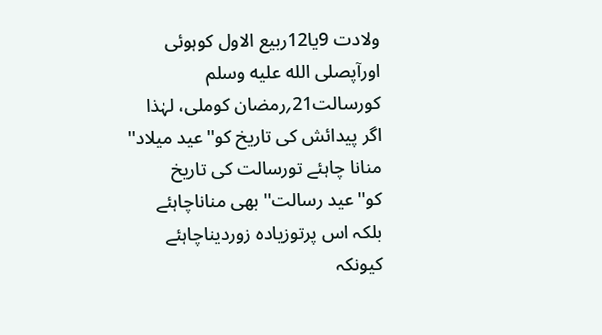ولادت 9یا12ربیع الاول کوہوئی اورآپصلى الله عليه وسلم کورسالت21؍رمضان کوملی، لہٰذا اگر پیدائش کی تاریخ کو''عید میلاد'' منانا چاہئے تورسالت کی تاریخ کو''عید رسالت'' بھی مناناچاہئے بلکہ اس پرتوزیادہ زوردیناچاہئے کیونکہ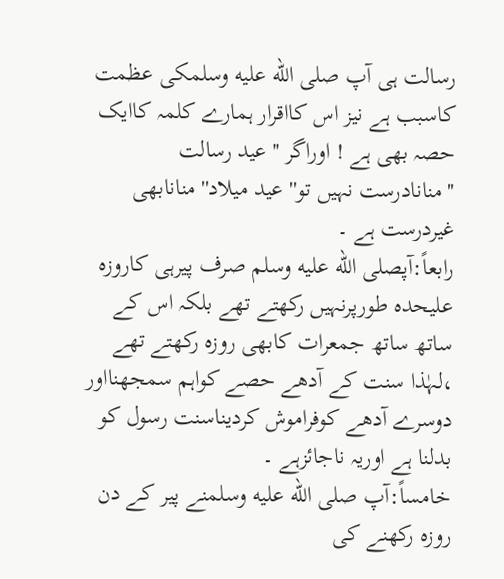رسالت ہی آپ صلى الله عليه وسلمکی عظمت کاسبب ہے نیز اس کااقرار ہمارے کلمہ کاایک حصہ بھی ہے ! اوراگر ''عید رسالت ''منانادرست نہیں تو''عید میلاد'' منانابھی غیردرست ہے ۔
رابعاً:آپصلى الله عليه وسلم صرف پیرہی کاروزہ علیحدہ طورپرنہیں رکھتے تھے بلکہ اس کے ساتھ ساتھ جمعرات کابھی روزہ رکھتے تھے ،لہٰذا سنت کے آدھے حصے کواہم سمجھنااور دوسرے آدھے کوفراموش کردیناسنت رسول کو بدلنا ہے اوریہ ناجائزہے ۔
خامساً:آپ صلى الله عليه وسلمنے پیر کے دن روزہ رکھنے کی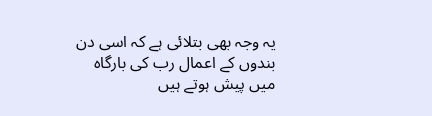یہ وجہ بھی بتلائی ہے کہ اسی دن بندوں کے اعمال رب کی بارگاہ میں پیش ہوتے ہیں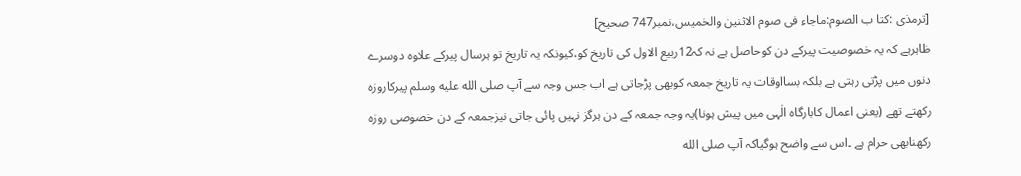[ترمذی :کتا ب الصوم:ماجاء فی صوم الاثنین والخمیس،نمبر747 صحیح]
ظاہرہے کہ یہ خصوصیت پیرکے دن کوحاصل ہے نہ کہ12ربیع الاول کی تاریخ کو،کیونکہ یہ تاریخ تو ہرسال پیرکے علاوہ دوسرے دنوں میں پڑتی رہتی ہے بلکہ بسااوقات یہ تاریخ جمعہ کوبھی پڑجاتی ہے اب جس وجہ سے آپ صلى الله عليه وسلم پیرکاروزہ رکھتے تھے (یعنی اعمال کابارگاہ الٰہی میں پیش ہونا)یہ وجہ جمعہ کے دن ہرگز نہیں پائی جاتی نیزجمعہ کے دن خصوصی روزہ رکھنابھی حرام ہے ۔اس سے واضح ہوگیاکہ آپ صلى الله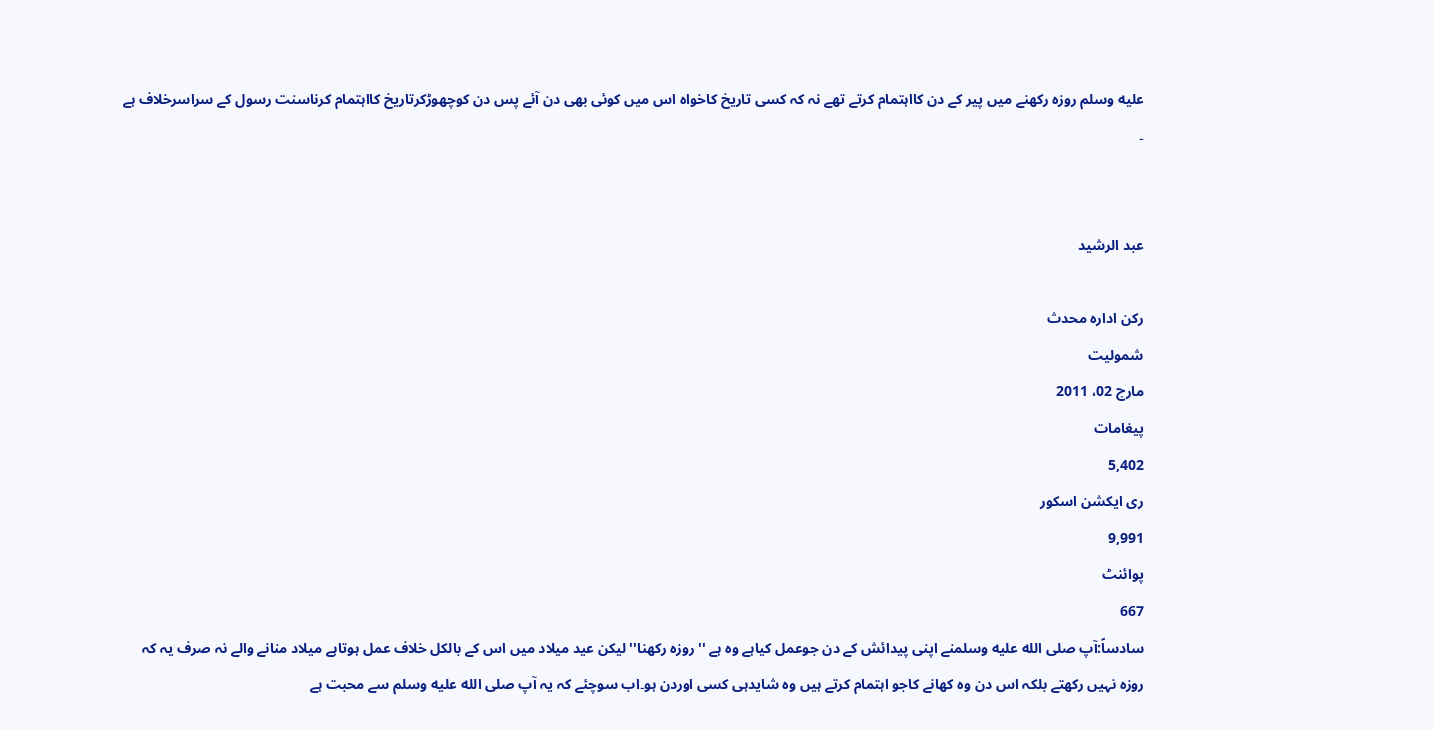عليه وسلم روزہ رکھنے میں پیر کے دن کااہتمام کرتے تھے نہ کہ کسی تاریخ کاخواہ اس میں کوئی بھی دن آئے پس دن کوچھوڑکرتاریخ کااہتمام کرناسنت رسول کے سراسرخلاف ہے ۔


عبد الرشید

رکن ادارہ محدث
شمولیت
مارچ 02، 2011
پیغامات
5,402
ری ایکشن اسکور
9,991
پوائنٹ
667
سادساً:آپ صلى الله عليه وسلمنے اپنی پیدائش کے دن جوعمل کیاہے وہ ہے ''روزہ رکھنا''لیکن عید میلاد میں اس کے بالکل خلاف عمل ہوتاہے میلاد منانے والے نہ صرف یہ کہ روزہ نہیں رکھتے بلکہ اس دن وہ کھانے کاجو اہتمام کرتے ہیں وہ شایدہی کسی اوردن ہو۔اب سوچئے کہ یہ آپ صلى الله عليه وسلم سے محبت ہے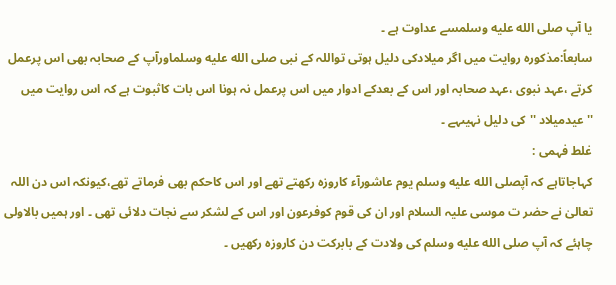یا آپ صلى الله عليه وسلمسے عداوت ہے ۔
سابعاً:مذکورہ روایت میں اگر میلادکی دلیل ہوتی تواللہ کے نبی صلى الله عليه وسلماورآپ کے صحابہ بھی اس پرعمل کرتے ،عہد نبوی ،عہد صحابہ اور اس کے بعدکے ادوار میں اس پرعمل نہ ہونا اس بات کاثبوت ہے کہ اس روایت میں ''عیدمیلاد ''کی دلیل نہیںہے ۔
غلط فہمی :
کہاجاتاہے کہ آپصلى الله عليه وسلم یوم عاشورآء کاروزہ رکھتے تھے اور اس کاحکم بھی فرماتے تھے،کیونکہ اس دن اللہ تعالیٰ نے حضر ت موسی علیہ السلام اور ان کی قوم کوفرعون اور اس کے لشکر سے نجات دلائی تھی ۔ اور ہمیں بالاولی چاہئے کہ آپ صلى الله عليه وسلم کی ولادت کے بابرکت دن کاروزہ رکھیں ۔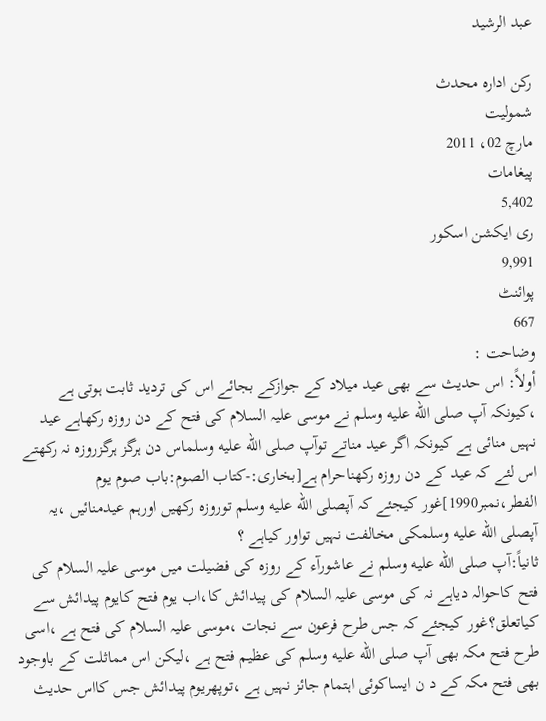عبد الرشید

رکن ادارہ محدث
شمولیت
مارچ 02، 2011
پیغامات
5,402
ری ایکشن اسکور
9,991
پوائنٹ
667
وضاحت :
أولاً: اس حدیث سے بھی عید میلاد کے جوازکے بجائے اس کی تردید ثابت ہوتی ہے ،کیونکہ آپ صلى الله عليه وسلم نے موسی علیہ السلام کی فتح کے دن روزہ رکھاہے عید نہیں منائی ہے کیونکہ اگر عید مناتے توآپ صلى الله عليه وسلماس دن ہرگز ہرگزروزہ نہ رکھتے اس لئے کہ عید کے دن روزہ رکھناحرام ہے[بخاری:-کتاب الصوم:باب صوم یوم الفطر،نمبر1990]غور کیجئے کہ آپصلى الله عليه وسلم توروزہ رکھیں اورہم عیدمنائیں ،یہ آپصلى الله عليه وسلمکی مخالفت نہیں تواور کیاہے ؟
ثانیاً:آپ صلى الله عليه وسلم نے عاشورآء کے روزہ کی فضیلت میں موسی علیہ السلام کی فتح کاحوالہ دیاہے نہ کی موسی علیہ السلام کی پیدائش کا،اب یوم فتح کایوم پیدائش سے کیاتعلق؟غور کیجئے کہ جس طرح فرعون سے نجات ،موسی علیہ السلام کی فتح ہے ،اسی طرح فتح مکہ بھی آپ صلى الله عليه وسلم کی عظیم فتح ہے ،لیکن اس مماثلت کے باوجود بھی فتح مکہ کے د ن ایساکوئی اہتمام جائز نہیں ہے ،توپھریوم پیدائش جس کااس حدیث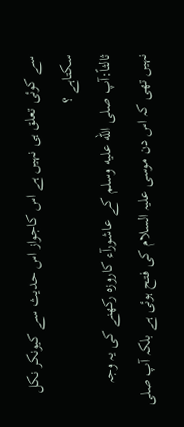سے کوئی تعلق ہی نہیں ہے اس کاجواز اس حدیث سے کیونکر نکل سکتاہے ؟
ثالثاً:آپ صلى الله عليه وسلم کے عاشورآء کاروزہ رکھنے کی یہ وجہ نہیں تھی کہ اس دن موسی علیہ السلام کی فتح ہوئی ہے بلکہ آپ صلى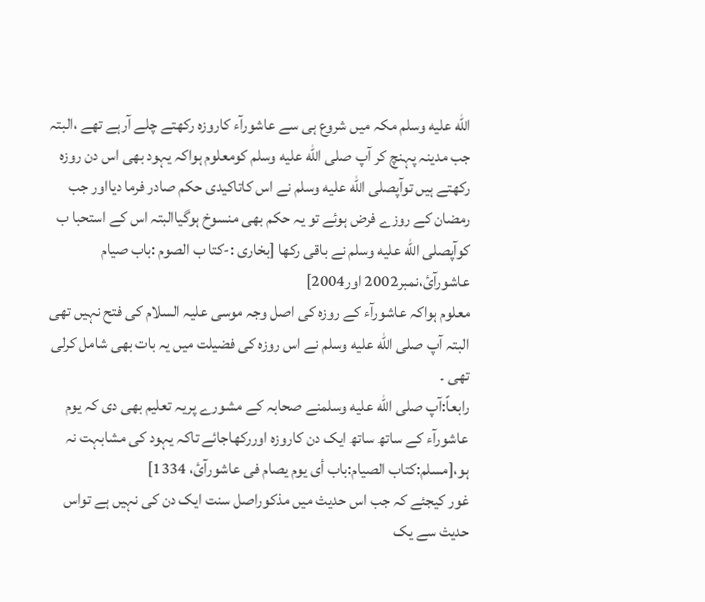الله عليه وسلم مکہ میں شروع ہی سے عاشورآء کاروزہ رکھتے چلے آرہے تھے ،البتہ جب مدینہ پہنچ کر آپ صلى الله عليه وسلم کومعلوم ہواکہ یہود بھی اس دن روزہ رکھتے ہیں توآپصلى الله عليه وسلم نے اس کاتاکیدی حکم صادر فرما دیااور جب رمضان کے روزے فرض ہوئے تو یہ حکم بھی منسوخ ہوگیاالبتہ اس کے استحبا ب کوآپصلى الله عليه وسلم نے باقی رکھا [بخاری :-کتا ب الصوم :باب صیام عاشورآئ،نمبر2002 اور2004]
معلوم ہواکہ عاشورآء کے روزہ کی اصل وجہ موسی علیہ السلام کی فتح نہیں تھی البتہ آپ صلى الله عليه وسلم نے اس روزہ کی فضیلت میں یہ بات بھی شامل کرلی تھی ۔
رابعاً:آپ صلى الله عليه وسلمنے صحابہ کے مشورے پریہ تعلیم بھی دی کہ یوم عاشورآء کے ساتھ ساتھ ایک دن کاروزہ اوررکھاجائے تاکہ یہود کی مشابہت نہ ہو،[مسلم:کتاب الصیام:باب أی یوم یصام فی عاشورآئ، 1334]
غور کیجئے کہ جب اس حدیث میں مذکوراصل سنت ایک دن کی نہیں ہے تواس حدیث سے یک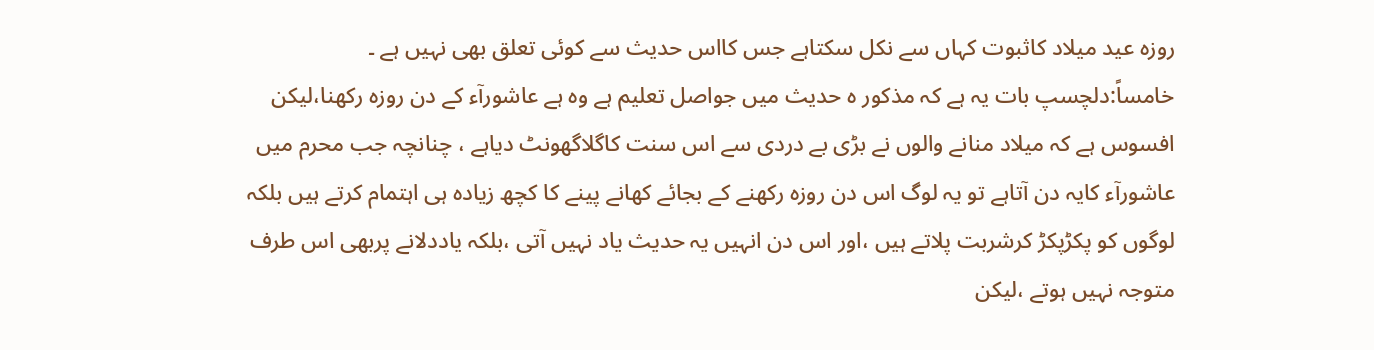روزہ عید میلاد کاثبوت کہاں سے نکل سکتاہے جس کااس حدیث سے کوئی تعلق بھی نہیں ہے ۔
خامساً:دلچسپ بات یہ ہے کہ مذکور ہ حدیث میں جواصل تعلیم ہے وہ ہے عاشورآء کے دن روزہ رکھنا،لیکن افسوس ہے کہ میلاد منانے والوں نے بڑی بے دردی سے اس سنت کاگلاگھونٹ دیاہے ، چنانچہ جب محرم میں عاشورآء کایہ دن آتاہے تو یہ لوگ اس دن روزہ رکھنے کے بجائے کھانے پینے کا کچھ زیادہ ہی اہتمام کرتے ہیں بلکہ لوگوں کو پکڑپکڑ کرشربت پلاتے ہیں ،اور اس دن انہیں یہ حدیث یاد نہیں آتی ،بلکہ یاددلانے پربھی اس طرف متوجہ نہیں ہوتے ،لیکن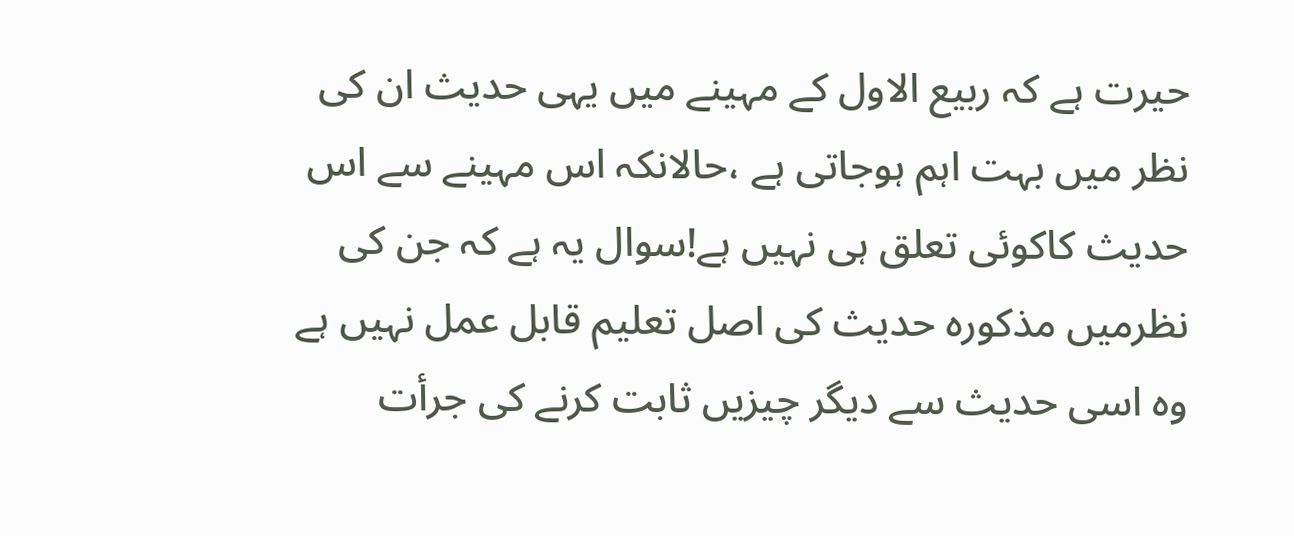حیرت ہے کہ ربیع الاول کے مہینے میں یہی حدیث ان کی نظر میں بہت اہم ہوجاتی ہے ،حالانکہ اس مہینے سے اس حدیث کاکوئی تعلق ہی نہیں ہے!سوال یہ ہے کہ جن کی نظرمیں مذکورہ حدیث کی اصل تعلیم قابل عمل نہیں ہے وہ اسی حدیث سے دیگر چیزیں ثابت کرنے کی جرأت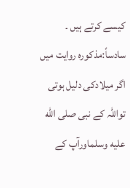کیسے کرتے ہیں ۔
سادساً:مذکورہ روایت میں اگر میلادکی دلیل ہوتی تواللہ کے نبی صلى الله عليه وسلماورآپ کے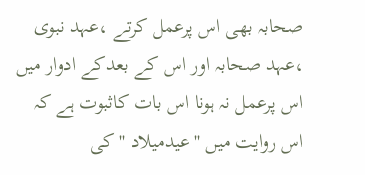صحابہ بھی اس پرعمل کرتے ،عہد نبوی ،عہد صحابہ اور اس کے بعدکے ادوار میں اس پرعمل نہ ہونا اس بات کاثبوت ہے کہ اس روایت میں ''عیدمیلاد ''کی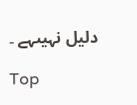دلیل نہیںہے ۔

Top